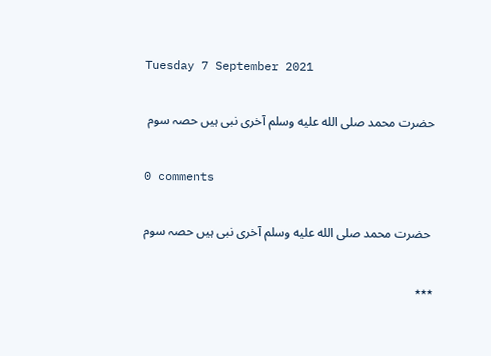Tuesday 7 September 2021

حضرت محمد صلى الله عليه وسلم آخری نبی ہیں حصہ سوم

0 comments

 حضرت محمد صلى الله عليه وسلم آخری نبی ہیں حصہ سوم

٭٭٭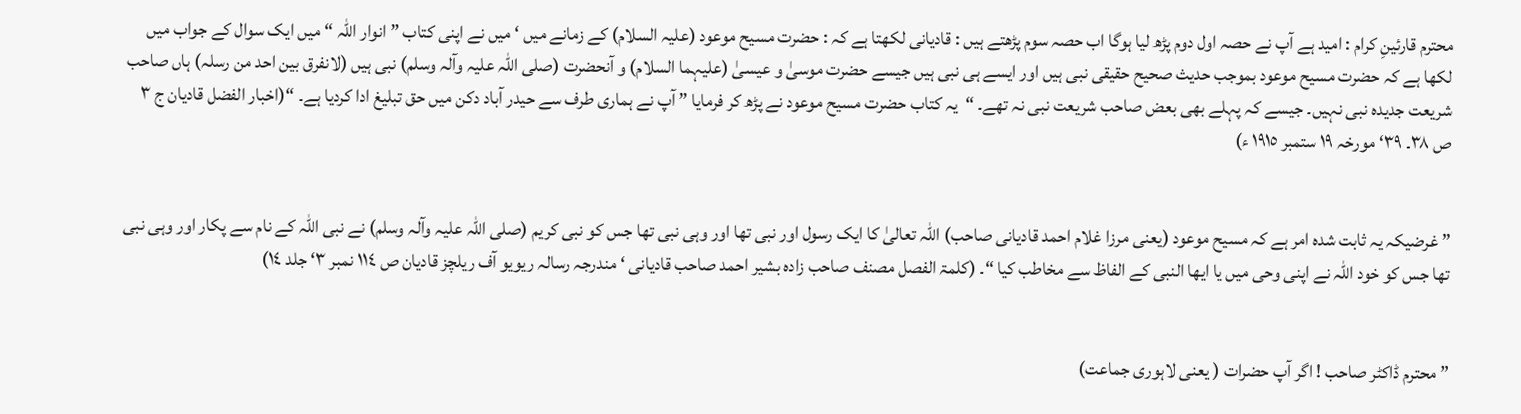محترم قارئینِ کرام : امید ہے آپ نے حصہ اول دوم پڑھ لیا ہوگا اب حصہ سوم پڑھتے ہیں : قادیانی لکھتا ہے کہ : حضرت مسیح موعود (علیہ السلام) کے زمانے میں ‘ میں نے اپنی کتاب ” انوار اللہ “ میں ایک سوال کے جواب میں لکھا ہے کہ حضرت مسیح موعود بموجب حدیث صحیح حقیقی نبی ہیں اور ایسے ہی نبی ہیں جیسے حضرت موسیٰ و عیسیٰ (علیہما السلام) و آنحضرت (صلی اللہ علیہ وآلہ وسلم) نبی ہیں (لانفرق بین احد من رسلہ) ہاں صاحب شریعت جدیدہ نبی نہیں۔ جیسے کہ پہلے بھی بعض صاحب شریعت نبی نہ تھے۔ “یہ کتاب حضرت مسیح موعود نے پڑھ کر فرمایا ” آپ نے ہماری طرف سے حیدر آباد دکن میں حق تبلیغ ادا کردیا ہے۔ “(اخبار الفضل قادیان ج ٣ ص ٣٨۔ ٣٩‘ مورخہ ١٩ ستمبر ١٩١٥ ء)


” غرضیکہ یہ ثابت شدہ امر ہے کہ مسیح موعود (یعنی مرزا غلام احمد قادیانی صاحب) اللہ تعالیٰ کا ایک رسول اور نبی تھا اور وہی نبی تھا جس کو نبی کریم (صلی اللہ علیہ وآلہ وسلم) نے نبی اللہ کے نام سے پکار اور وہی نبی تھا جس کو خود اللہ نے اپنی وحی میں یا ایھا النبی کے الفاظ سے مخاطب کیا “۔ (کلمۃ الفصل مصنف صاحب زادہ بشیر احمد صاحب قادیانی ‘ مندرجہ رسالہ ریویو آف ریلچز قادیان ص ١١٤ نمبر ٣‘ جلد ١٤)


” محترم ڈاکٹر صاحب ! اگر آپ حضرات ( یعنی لاہوری جماعت)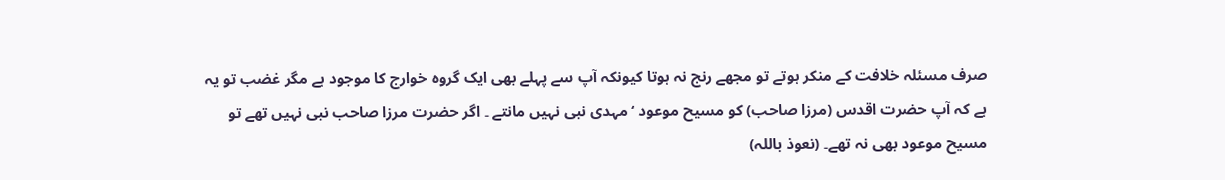صرف مسئلہ خلافت کے منکر ہوتے تو مجھے رنج نہ ہوتا کیونکہ آپ سے پہلے بھی ایک گروہ خوارج کا موجود ہے مگر غضب تو یہ ہے کہ آپ حضرت اقدس (مرزا صاحب) کو مسیح موعود ‘ مہدی نبی نہیں مانتے ۔ اگر حضرت مرزا صاحب نبی نہیں تھے تو مسیح موعود بھی نہ تھے۔ (نعوذ باللہ)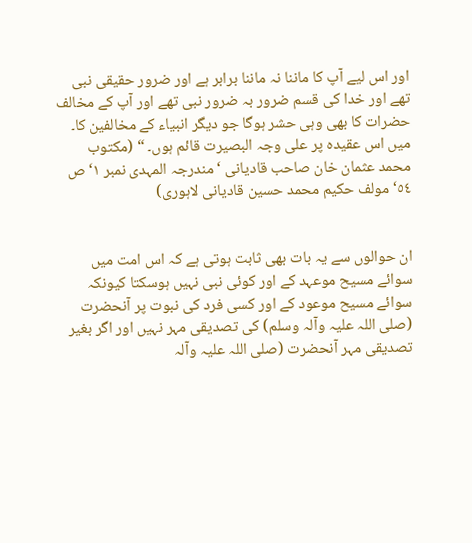اور اس لیے آپ کا ماننا نہ ماننا برابر ہے اور ضرور حقیقی نبی تھے اور خدا کی قسم ضرور بہ ضرور نبی تھے اور آپ کے مخالف حضرات کا بھی وہی حشر ہوگا جو دیگر انبیاء کے مخالفین کا۔ میں اس عقیدہ پر علی وجہ البصیرت قائم ہوں۔ “ (مکتوب محمد عثمان خان صاحب قادیانی ‘ مندرجہ المہدی نمبر ١‘ ص ٥٤‘ مولف حکیم محمد حسین قادیانی لاہوری)


ان حوالوں سے یہ بات بھی ثابت ہوتی ہے کہ اس امت میں سوائے مسیح موعہد کے اور کوئی نبی نہیں ہوسکتا کیونکہ سوائے مسیح موعود کے اور کسی فرد کی نبوت پر آنحضرت (صلی اللہ علیہ وآلہ وسلم) کی تصدیقی مہر نہیں اور اگر بغیر تصدیقی مہر آنحضرت (صلی اللہ علیہ وآلہ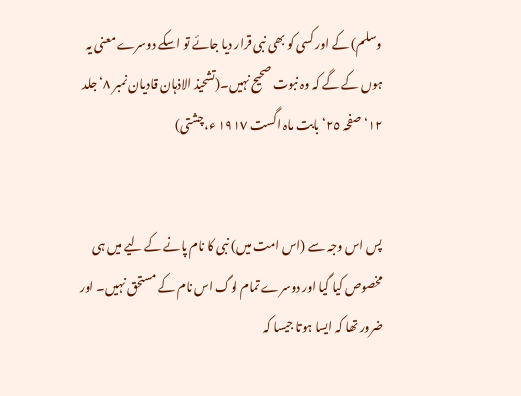وسلم) کے اور کسی کو بھی نبی قرار دیا جائے تو اسکے دوسرے معنی یہ ہوں کے گے کہ وہ نبوت صحیح نہیں۔(تشحیذ الاذہان قادیان نمبر ٨‘ جلد ١٢‘ صفحہ ٢٥‘ بابت ماہ اگست ١٩١٧ ء،چشتی)


پس اس وجہ سے (اس امت میں) نبی کا نام پانے کے لیے میں ہی مخصوص کیا گیا اور دوسرے تمام لوگ اس نام کے مستحق نہیں۔ اور ضرور تھا کہ ایسا ہوتا جیسا کہ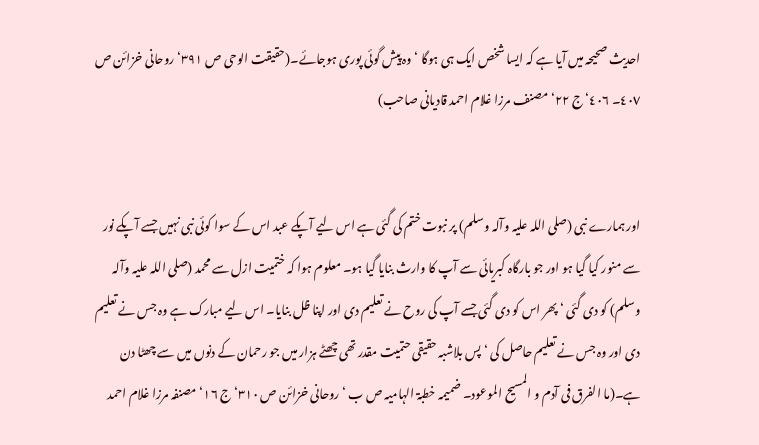احدیث صحیحہ میں آیا ہے کہ ایسا شخص ایک ہی ہوگا ‘ وہ پیش گوئی پوری ہوجائے۔(حقیقت الوحی ص ٣٩١‘ روحانی خزائن ص ٤٠٧۔ ٤٠٦‘ ج ٢٢‘ مصنف مرزا غلام احمد قادیانی صاحب)


اور ہمارے نبی (صلی اللہ علیہ وآلہ وسلم) پر نبوت ختم کی گئی ہے اس لیے آپکے عبد اس کے سوا کوئی نبی نہیں جسے آپکے نور سے منور کیا گیا ہو اور جو بارگاہ کبریائی سے آپ کا وارث بنایا گیا ہو۔ معلوم ہوا کہ ختمیت ازل سے محمد (صلی اللہ علیہ وآلہ وسلم) کو دی گئی ‘ پھر اس کو دی گئی جسے آپ کی روح نے تعلیم دی اور اپنا ظل بنایا۔ اس لیے مبارک ہے وہ جس نے تعلیم دی اور وہ جس نے تعلیم حاصل کی ‘ پس بلاشبہ حقیقی حتمیت مقدر تھی چھٹے ہزار میں جو رحمان کے دنوں میں سے چھٹا دن ہے۔(ما الفرق فی آدم و المسیح الموعود۔ ضمیمہ خطبۃ الہامیہ ص ب ‘ روحانی خزائن ص ٣١٠‘ ج ١٦‘ مصنفہ مرزا غلام احمد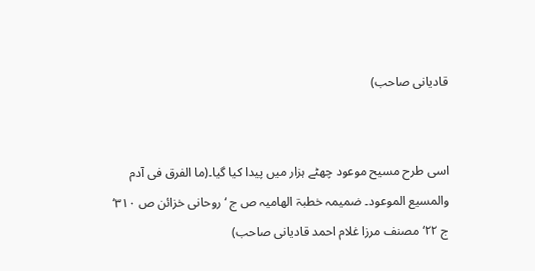قادیانی صاحب)


اسی طرح مسیح موعود چھٹے ہزار میں پیدا کیا گیا۔(ما الفرق فی آدم والمسیع الموعود۔ ضمیمہ خطبۃ الھامیہ ص ج ‘ روحانی خزائن ص ٣١٠‘ ج ٢٢‘ مصنف مرزا غلام احمد قادیانی صاحب)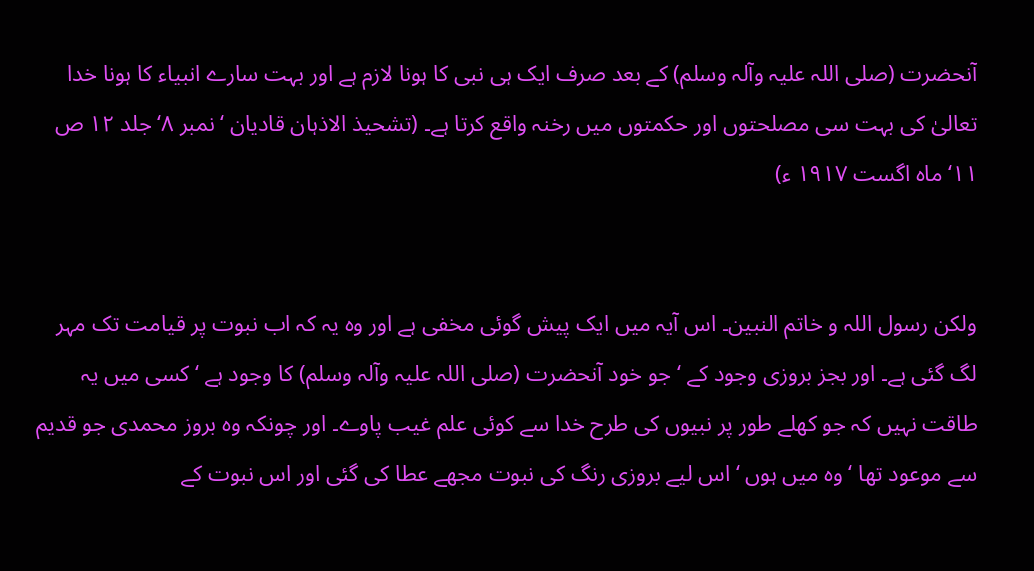آنحضرت (صلی اللہ علیہ وآلہ وسلم) کے بعد صرف ایک ہی نبی کا ہونا لازم ہے اور بہت سارے انبیاء کا ہونا خدا تعالیٰ کی بہت سی مصلحتوں اور حکمتوں میں رخنہ واقع کرتا ہے۔ (تشحیذ الاذہان قادیان ‘ نمبر ٨‘ جلد ١٢ ص ١١‘ ماہ اگست ١٩١٧ ء)


ولکن رسول اللہ و خاتم النبین۔ اس آیہ میں ایک پیش گوئی مخفی ہے اور وہ یہ کہ اب نبوت پر قیامت تک مہر لگ گئی ہے۔ اور بجز بروزی وجود کے ‘ جو خود آنحضرت (صلی اللہ علیہ وآلہ وسلم) کا وجود ہے ‘ کسی میں یہ طاقت نہیں کہ جو کھلے طور پر نبیوں کی طرح خدا سے کوئی علم غیب پاوے۔ اور چونکہ وہ بروز محمدی جو قدیم سے موعود تھا ‘ وہ میں ہوں ‘ اس لیے بروزی رنگ کی نبوت مجھے عطا کی گئی اور اس نبوت کے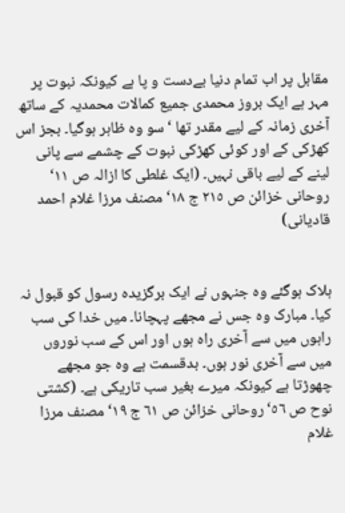مقابل پر اب تمام دنیا بےدست و پا ہے کیونکہ نبوت پر مہر ہے ایک بروز محمدی جمیع کمالات محمدیہ کے ساتھ آخری زمانہ کے لیے مقدر تھا ‘ سو وہ ظاہر ہوگیا۔ بجز اس کھڑکی کے اور کوئی کھڑکی نبوت کے چشمے سے پانی لینے کے لیے باقی نہیں۔ (ایک غلطی کا ازالہ ص ١١‘ روحانی خزائن ص ٢١٥ ج ١٨‘ مصنف مرزا غلام احمد قادیانی)


ہلاک ہوگئے وہ جنہوں نے ایک برگزیدہ رسول کو قبول نہ کیا۔ مبارک وہ جس نے مجھے پہچانا۔ میں خدا کی سب راہوں میں سے آخری راہ ہوں اور اس کے سب نوروں میں سے آخری نور ہوں۔ بدقسمت ہے وہ جو مجھے چھوڑتا ہے کیونکہ میرے بغیر سب تاریکی ہے۔ (کشتی نوح ص ٥٦‘ روحانی خزائن ص ٦١ ج ١٩‘ مصنف مرزا غلام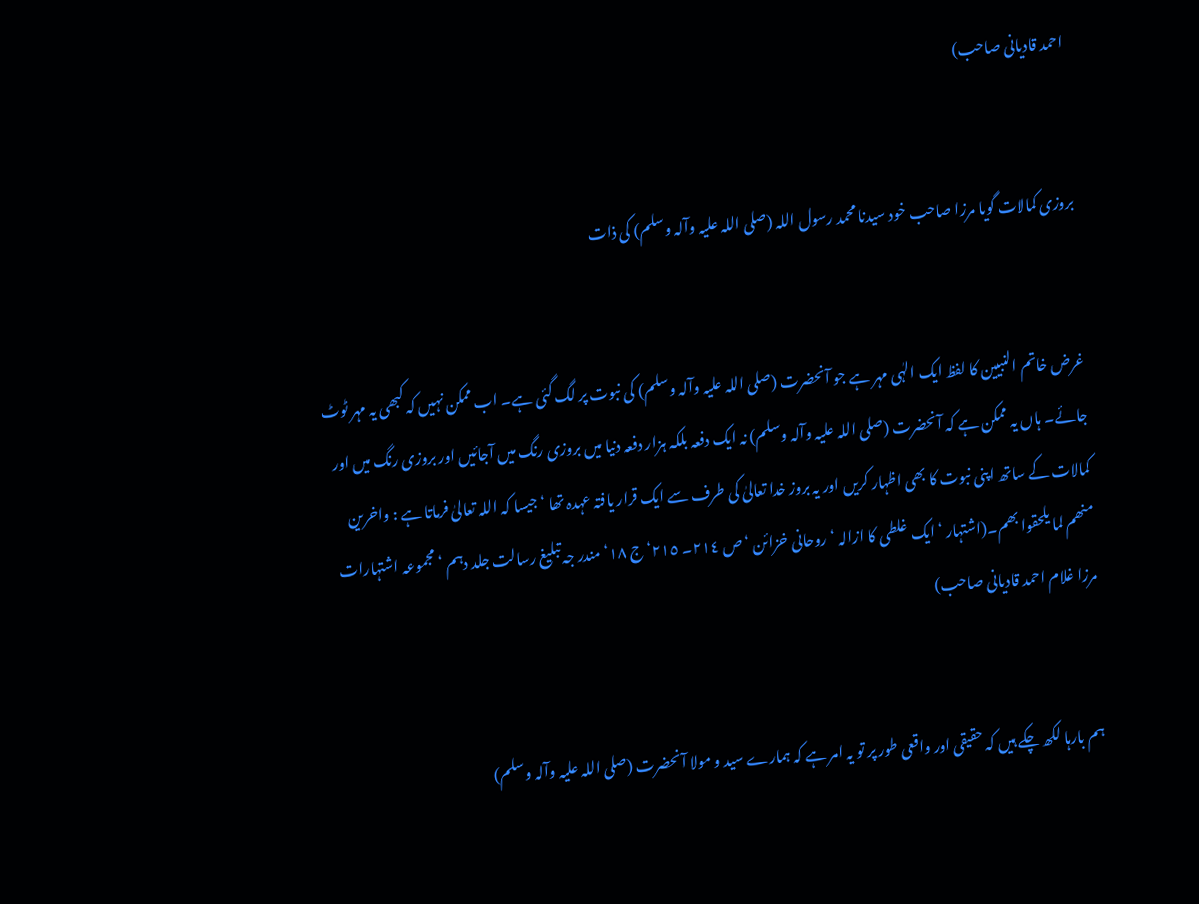احمد قادیانی صاحب)


بروزی کمالات گویا مرزا صاحب خود سیدنا محمد رسول اللہ (صلی اللہ علیہ وآلہ وسلم) کی ذات


غرض خاتم النبیین کا لفظ ایک الہٰی مہر ہے جو آنحضرت (صلی اللہ علیہ وآلہ وسلم) کی نبوت پر لگ گئی ہے۔ اب ممکن نہیں کہ کبھی یہ مہر ٹوٹ جائے۔ ہاں یہ ممکن ہے کہ آنحضرت (صلی اللہ علیہ وآلہ وسلم) نہ ایک دفعہ بلکہ ہزار دفعہ دنیا میں بروزی رنگ میں آجائیں اور بروزی رنگ میں اور کمالات کے ساتھ اپنی نبوت کا بھی اظہار کریں اور یہ بروز خدا تعالیٰ کی طرف سے ایک قرار یافتہ عہدہ تھا ‘ جیسا کہ اللہ تعالیٰ فرماتا ہے : واخرین منھم لما یلحقوا بھم۔(اشتہار ‘ ایک غلطی کا ازالہ ‘ روحانی خزائن ‘ ص ٢١٤۔ ٢١٥‘ ج ١٨‘ مندر جہ تبلیغ رسالت جلد دہم ‘ مجموعہ اشتہارات مرزا غلام احمد قادیانی صاحب)


 ہم بارہا لکھ چکے ہیں کہ حقیقی اور واقعی طور پر تو یہ امر ہے کہ ہمارے سید و مولا آنحضرت (صلی اللہ علیہ وآلہ وسلم)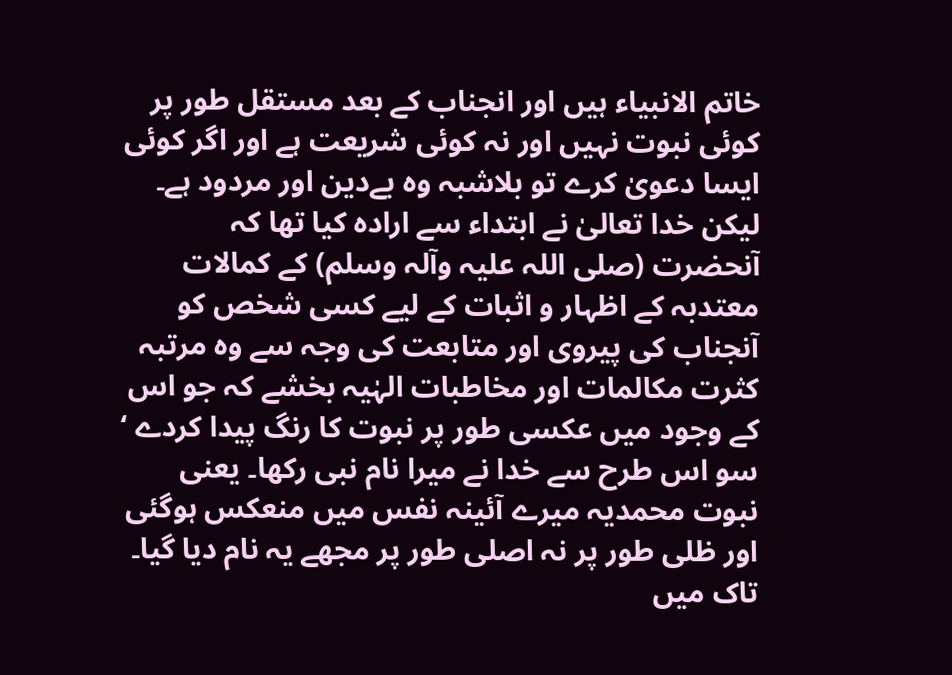خاتم الانبیاء ہیں اور انجناب کے بعد مستقل طور پر کوئی نبوت نہیں اور نہ کوئی شریعت ہے اور اگر کوئی ایسا دعویٰ کرے تو بلاشبہ وہ بےدین اور مردود ہے۔ لیکن خدا تعالیٰ نے ابتداء سے ارادہ کیا تھا کہ آنحضرت (صلی اللہ علیہ وآلہ وسلم) کے کمالات معتدبہ کے اظہار و اثبات کے لیے کسی شخص کو آنجناب کی پیروی اور متابعت کی وجہ سے وہ مرتبہ کثرت مکالمات اور مخاطبات الہٰیہ بخشے کہ جو اس کے وجود میں عکسی طور پر نبوت کا رنگ پیدا کردے ‘ سو اس طرح سے خدا نے میرا نام نبی رکھا۔ یعنی نبوت محمدیہ میرے آئینہ نفس میں منعکس ہوگئی اور ظلی طور پر نہ اصلی طور پر مجھے یہ نام دیا گیا۔ تاک میں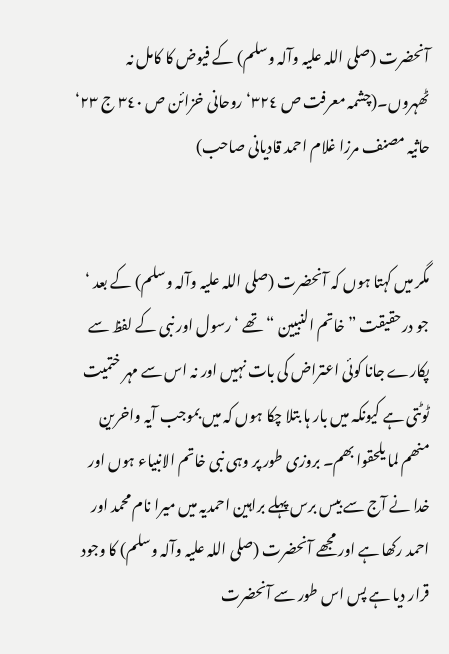آنحضرت (صلی اللہ علیہ وآلہ وسلم) کے فیوض کا کامل نہ ٹھہروں۔(چشمہ معرفت ص ٣٢٤‘ روحانی خزائن ص ٣٤٠ ج ٢٣‘ حاثیہ مصنف مرزا غلام احمد قادیانی صاحب)


مگر میں کہتا ہوں کہ آنحضرت (صلی اللہ علیہ وآلہ وسلم) کے بعد ‘ جو درحقیقت ” خاتم النبیین “ تھے ‘ رسول اور نبی کے لفظ سے پکارے جانا کوئی اعتراض کی بات نہیں اور نہ اس سے مہر ختمیت ٹوٹتی ہے کیونکہ میں بار ہا بتلا چکا ہوں کہ میں بموجب آیہ واخرین منھم لما یلحقوا بھم۔ بروزی طور پر وہی نبی خاتم الانبیاء ہوں اور خدا نے آج سے بیس برس پہلے براہین احمدیہ میں میرا نام محمد اور احمد رکھا ہے اور مجھے آنحضرت (صلی اللہ علیہ وآلہ وسلم) کا وجود قرار دیا ہے پس اس طور سے آنحضرت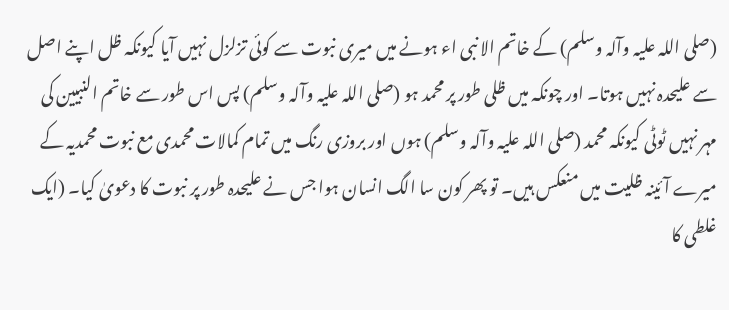(صلی اللہ علیہ وآلہ وسلم) کے خاتم الا نبی اء ہونے میں میری نبوت سے کوئی تزلزل نہیں آیا کیونکہ ظل اپنے اصل سے علیحدہ نہیں ہوتا۔ اور چونکہ میں ظلی طور پر محمد ہو (صلی اللہ علیہ وآلہ وسلم) پس اس طور سے خاتم النبیین کی مہر نہیں ٹوٹی کیونکہ محمد (صلی اللہ علیہ وآلہ وسلم) ہوں اور بروزی رنگ میں تمام کمالات محمدی مع نبوت محمدیہ کے میرے آئینہ ظلیت میں منعکس ہیں۔ تو پھر کون سا الگ انسان ہوا جس نے علیحدہ طور پر نبوت کا دعویٰ کیا۔ (ایک غلطی کا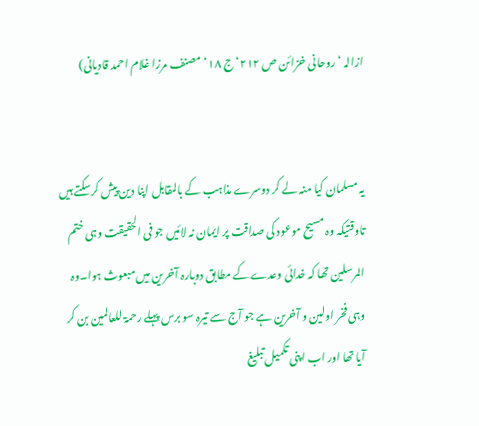ازالہ ‘ روحانی خزائن ص ٢١٢‘ ج ١٨‘ مصنف مرزا غلام احمد قادیانی)


یہ مسلمان کیا منہ لے کر دوسرے مذاہب کے بالمقابل اپنا دین پیش کرسکتے ہیں تاوقتیکہ وہ مسیح موعود کی صداقت پر ایمان نہ لائیں جو فی الحقیقت وہی ختم المرسلین تھا کہ خدائی وعدے کے مطابق دوبارہ آخرین میں مبعوث ہوا۔وہ وہی فخر اولین و آخرین ہے جو آج سے تیرہ سو برس پہلے رحمۃ للعالمین بن کر آیا تھا اور اب اپنی تکمیل تبلیغ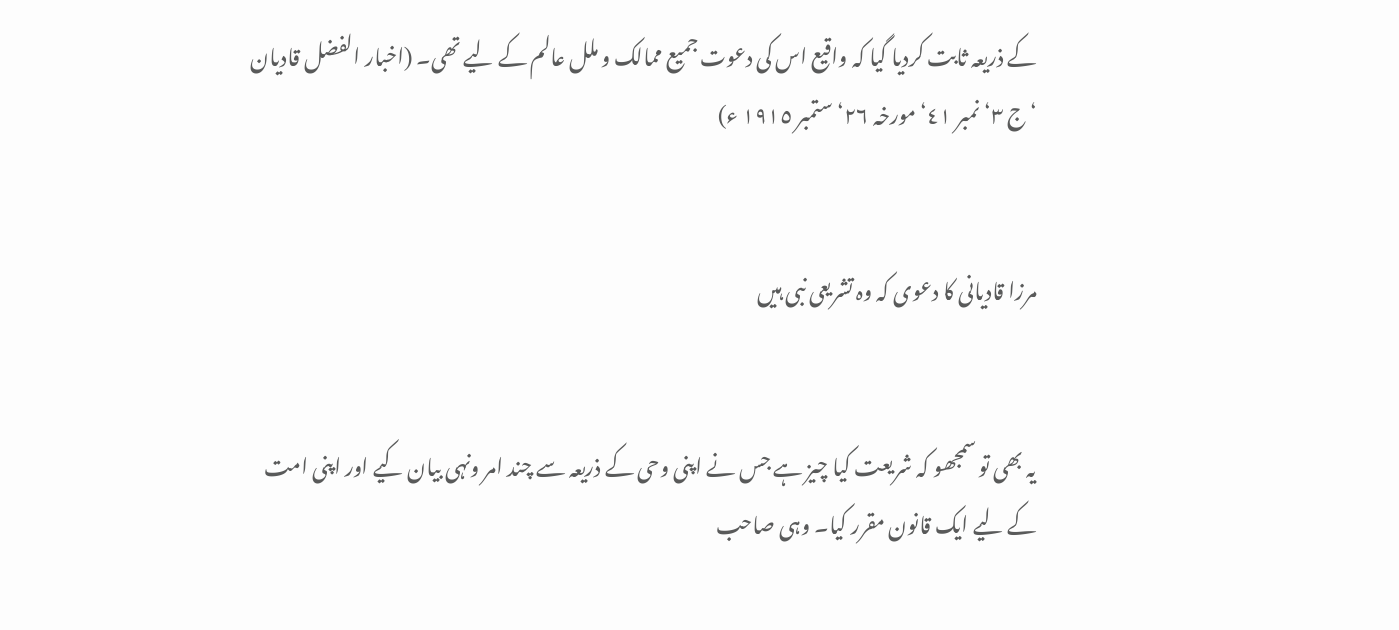کے ذریعہ ثابت کردیا گیا کہ واقیع اس کی دعوت جمیع ممالک و ملل عالم کے لیے تھی۔ (اخبار الفضل قادیان ‘ ج ٣‘ نمبر ٤١‘ مورخہ ٢٦‘ ستمبر ١٩١٥ ء)


مرزا قادیانی کا دعوی کہ وہ تشریعی نبی ہیں


یہ بھی تو سمجھو کہ شریعت کیا چیز ہے جس نے اپنی وحی کے ذریعہ سے چند امر ونہی بیان کیے اور اپنی امت کے لیے ایک قانون مقرر کیا۔ وہی صاحب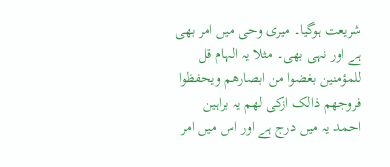شریعت ہوگیا۔ میری وحی میں امر بھی ہے اور نہی بھی۔ مثلا یہ الہام قل للمؤمنین بغضوا من ابصارھم ویحفظوا فروجھم ذالک ازکی لھم یہ براہین احمد یہ میں درج ہے اور اس میں امر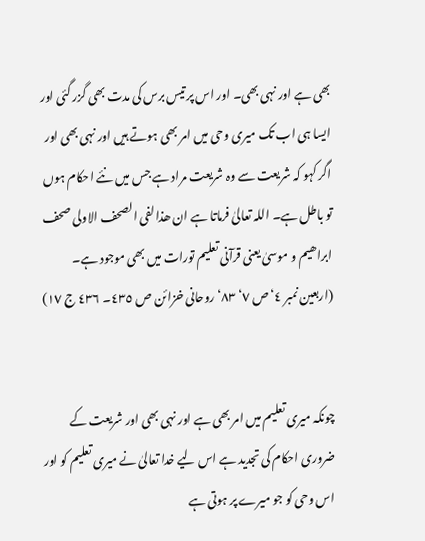بھی ہے اور نہی بھی۔ اور اس پر تیس برس کی مدت بھی گزر گئی اور ایسا ہی اب تک میری وحی میں امر بھی ہوتے ہیں اور نہی بھی اور اگر کہو کہ شریعت سے وہ شریعت مراد ہے جس میں نئے احکام ہوں تو باطل ہے۔ اللہ تعالیٰ فرماتا ہے ان ھذا لفی الصحف الاولی صحف ابراھیم و موسیٰ یعنی قرآنی تعلیم تورات میں بھی موجود ہے۔ (اربعین نمبر ٤‘ ص ٧‘ ٨٣‘ روحانی خزائن ص ٤٣٥۔ ٤٣٦ ج ١٧)


چونکہ میری تعلیم میں امر بھی ہے اور نہی بھی اور شریعت کے ضروری احکام کی تجدید ہے اس لیے خدا تعالیٰ نے میری تعلیم کو اور اس وحی کو جو میرے پر ہوتی ہے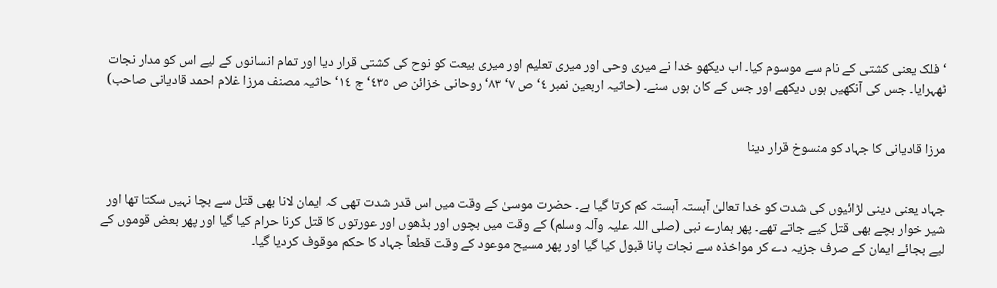‘ فلک یعنی کشتی کے نام سے موسوم کیا۔ اب دیکھو خدا نے میری وحی اور میری تعلیم اور میری بیعت کو نوح کی کشتی قرار دیا اور تمام انسانوں کے لیے اس کو مدار نجات ٹھہرایا۔ جس کی آنکھیں ہوں دیکھے اور جس کے کان ہوں سنے۔ (حاثیہ اربعین نمبر ٤‘ ص ٧‘ ٨٣‘ روحانی خزائن ص ٤٣٥‘ ج ١٤‘ حاثیہ مصنف مرزا غلام احمد قادیانی صاحب)


مرزا قادیانی کا جہاد کو منسوخ قرار دینا


جہاد یعنی دینی لڑائیوں کی شدت کو خدا تعالیٰ آہستہ آہستہ کم کرتا گیا ہے۔ حضرت موسیٰ کے وقت میں اس قدر شدت تھی کہ ایمان لانا بھی قتل سے بچا نہیں سکتا تھا اور شیر خوار بچے بھی قتل کیے جاتے تھے۔ پھر ہمارے نبی (صلی اللہ علیہ وآلہ وسلم) کے وقت میں بچوں اور بڈھوں اور عورتوں کا قتل کرنا حرام کیا گیا اور پھر بعض قوموں کے لیے بجائے ایمان کے صرف جزیہ دے کر مواخذہ سے نجات پانا قبول کیا گیا اور پھر مسیح موعود کے وقت قطعاً جہاد کا حکم موقوف کردیا گیا۔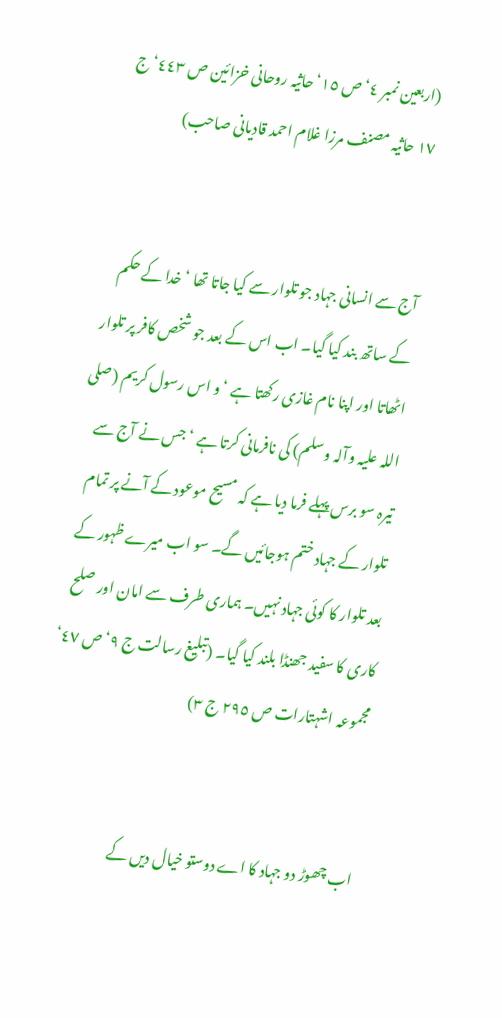(اربعین نمبر ٤‘ ص ١٥‘ حاثیہ روحانی خزائین ص ٤٤٣‘ ج ١٧ حاثیہ مصنف مرزا غلام احمد قادیانی صاحب)


آج سے انسانی جہاد جو تلوار سے کیا جاتا تھا ‘ خدا کے حکم کے ساتھ بند کیا گیا۔ اب اس کے بعد جو شخص کافر پر تلوار اٹھاتا اور اپنا نام غازی رکھتا ہے ‘ و اس رسول کریم (صلی اللہ علیہ وآلہ وسلم) کی نافرمانی کرتا ہے ‘ جس نے آج سے تیرہ سو برس پہلے فرما دیا ہے کہ مسیح موعود کے آنے پر تمام تلوار کے جہاد ختم ہوجائیں گے۔ سو اب میرے ظہور کے بعد تلوار کا کوئی جہاد نہیں۔ ہماری طرف سے امان اور صلح کاری کا سفید جھنڈا بلند کیا گیا۔ (تبلیغ رسالت ج ٩‘ ص ٤٧‘ مجموعہ اشہتارات ص ٢٩٥ ج ٣)


اب چھوڑ دو جہاد کا اے دوستو خیال دیں کے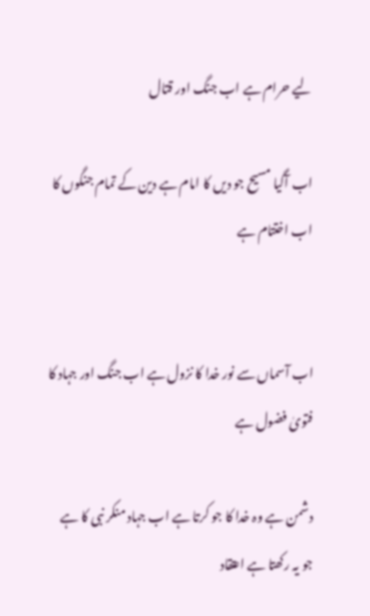لیے حرام ہے اب جنگ اور قتال

اب آگیا مسیح جو دیں کا امام ہے دین کے تمام جنگوں کا اب اختتام ہے


اب آسماں سے نور خدا کا نزول ہے اب جنگ اور جہاد کا فتویٰ فضول ہے

دشمن ہے وہ خدا کا جو کرتا ہے اب جہاد منکر نبی کا ہے جو یہ رکھتا ہے اعتقاد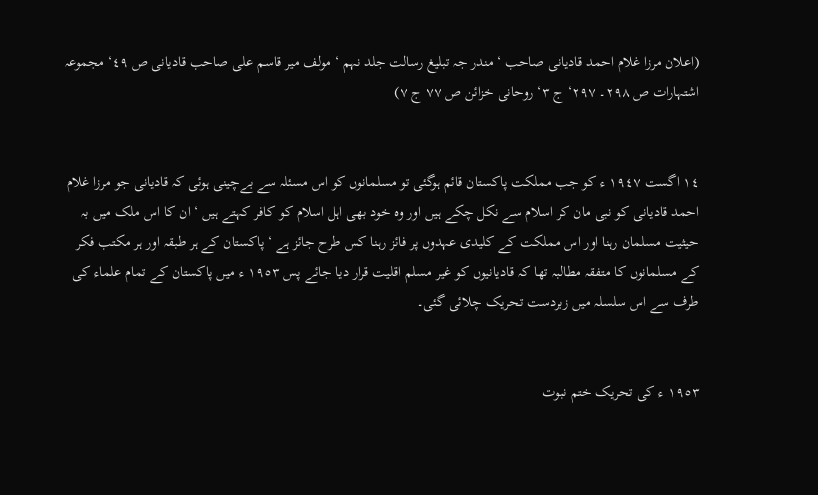(اعلان مرزا غلام احمد قادیانی صاحب ‘ مندر جہ تبلیغ رسالت جلد نہم ‘ مولف میر قاسم علی صاحب قادیانی ص ٤٩‘ مجموعہ اشتہارات ص ٢٩٨۔ ٢٩٧‘ ج ٣‘ روحانی خزائن ص ٧٧ ج ٧)


١٤ اگست ١٩٤٧ ء کو جب مملکت پاکستان قائم ہوگئی تو مسلمانوں کو اس مسئلہ سے بےچینی ہوئی کہ قادیانی جو مرزا غلام احمد قادیانی کو نبی مان کر اسلام سے نکل چکے ہیں اور وہ خود بھی اہل اسلام کو کافر کہتے ہیں ‘ ان کا اس ملک میں بہ حیثیت مسلمان رہنا اور اس مملکت کے کلیدی عہدوں پر فائز رہنا کس طرح جائز ہے ‘ پاکستان کے ہر طبقہ اور ہر مکتب فکر کے مسلمانوں کا متفقہ مطالبہ تھا کہ قادیانیوں کو غیر مسلم اقلیت قرار دیا جائے پس ١٩٥٣ ء میں پاکستان کے تمام علماء کی طرف سے اس سلسلہ میں زبردست تحریک چلائی گئی۔


١٩٥٣ ء کی تحریک ختم نبوت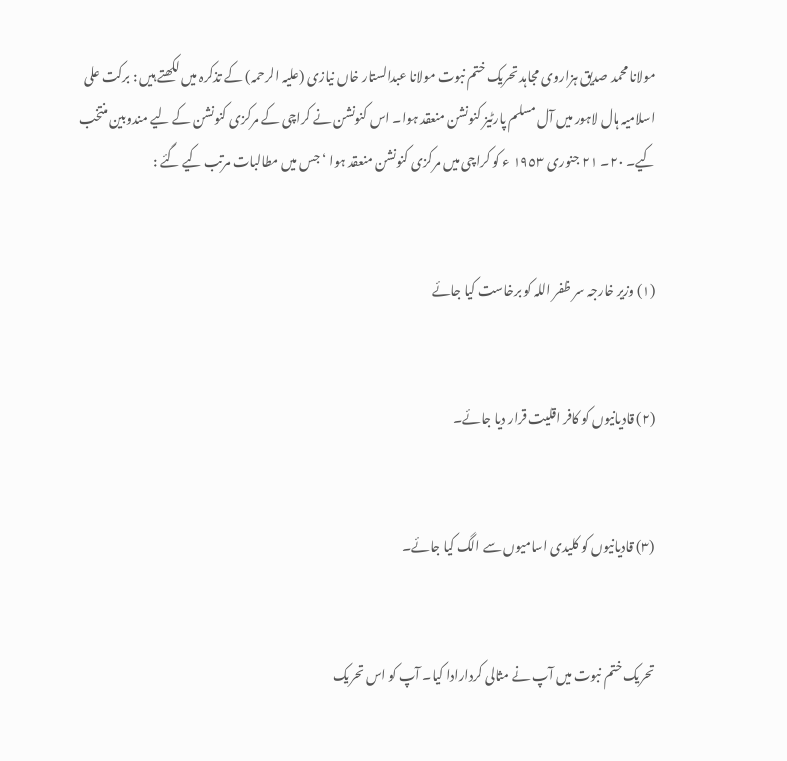مولانا محمد صدیق ہزاروی مجاہد تحریک ختم نبوت مولانا عبدالستار خاں نیازی (علیہ الرحمہ) کے تذکرہ میں لکھتے ہیں : برکت علی اسلامیہ ہال لاہور میں آل مسلم پارٹیز کنونشن منعقد ہوا۔ اس کنونشن نے کراچی کے مرکزی کنونشن کے لیے مندوبین منتخب کیے۔ ٢٠۔ ٢١ جنوری ١٩٥٣ ء کو کراچی میں مرکزی کنونشن منعقد ہوا ‘ جس میں مطالبات مرتب کیے گئے :


(١) وزیر خارجہ سر ظفر اللہ کو برخاست کیا جائے


(٢) قادیانیوں کو کافر اقلیت قرار دیا جائے۔


(٣) قادیانیوں کو کلیدی اسامیوں سے الگ کیا جائے۔


تحریک ختم نبوت میں آپ نے مثالی کردارادا کیا۔ آپ کو اس تحریک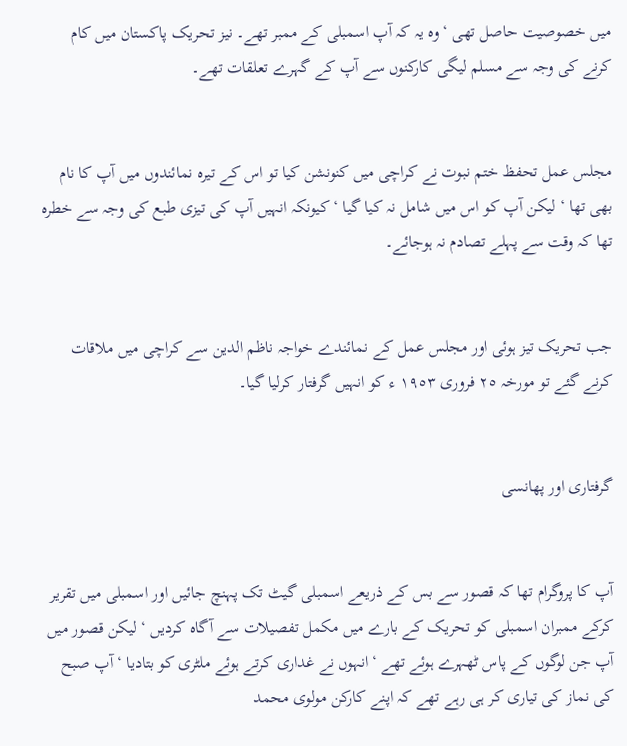میں خصوصیت حاصل تھی ‘ وہ یہ کہ آپ اسمبلی کے ممبر تھے۔ نیز تحریک پاکستان میں کام کرنے کی وجہ سے مسلم لیگی کارکنوں سے آپ کے گہرے تعلقات تھے۔


مجلس عمل تحفظ ختم نبوت نے کراچی میں کنونشن کیا تو اس کے تیرہ نمائندوں میں آپ کا نام بھی تھا ‘ لیکن آپ کو اس میں شامل نہ کیا گیا ‘ کیونکہ انہیں آپ کی تیزی طبع کی وجہ سے خطرہ تھا کہ وقت سے پہلے تصادم نہ ہوجائے۔


جب تحریک تیز ہوئی اور مجلس عمل کے نمائندے خواجہ ناظم الدین سے کراچی میں ملاقات کرنے گئے تو مورخہ ٢٥ فروری ١٩٥٣ ء کو انہیں گرفتار کرلیا گیا۔


گرفتاری اور پھانسی


آپ کا پروگرام تھا کہ قصور سے بس کے ذریعے اسمبلی گیٹ تک پہنچ جائیں اور اسمبلی میں تقریر کرکے ممبران اسمبلی کو تحریک کے بارے میں مکمل تفصیلات سے آگاہ کردیں ‘ لیکن قصور میں آپ جن لوگوں کے پاس ٹھہرے ہوئے تھے ‘ انہوں نے غداری کرتے ہوئے ملٹری کو بتادیا ‘ آپ صبح کی نماز کی تیاری کر ہی رہے تھے کہ اپنے کارکن مولوی محمد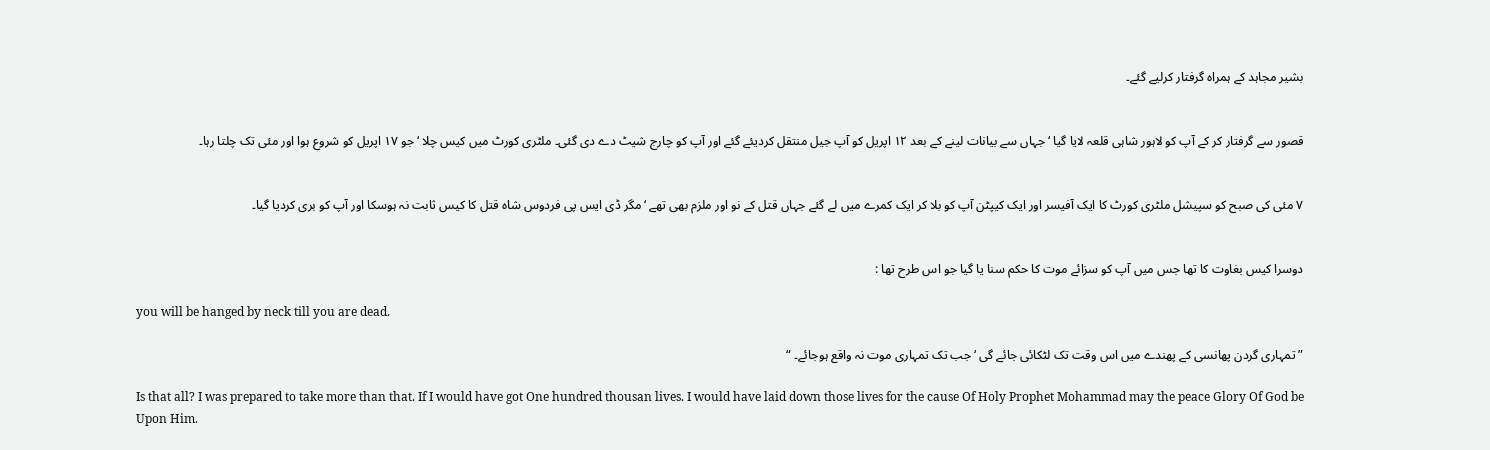بشیر مجاہد کے ہمراہ گرفتار کرلیے گئے۔


قصور سے گرفتار کر کے آپ کو لاہور شاہی قلعہ لایا گیا ‘ جہاں سے بیانات لینے کے بعد ١٢ اپریل کو آپ جیل منتقل کردیئے گئے اور آپ کو چارج شیٹ دے دی گئی۔ ملٹری کورٹ میں کیس چلا ‘ جو ١٧ اپریل کو شروع ہوا اور مئی تک چلتا رہا۔


٧ مئی کی صبح کو سپیشل ملٹری کورٹ کا ایک آفیسر اور ایک کیپٹن آپ کو بلا کر ایک کمرے میں لے گئے جہاں قتل کے نو اور ملزم بھی تھے ‘ مگر ڈی ایس پی فردوس شاہ قتل کا کیس ثابت نہ ہوسکا اور آپ کو بری کردیا گیا۔


دوسرا کیس بغاوت کا تھا جس میں آپ کو سزائے موت کا حکم سنا یا گیا جو اس طرح تھا :

you will be hanged by neck till you are dead.

” تمہاری گردن پھانسی کے پھندے میں اس وقت تک لٹکائی جائے گی ‘ جب تک تمہاری موت نہ واقع ہوجائے۔ “

Is that all? I was prepared to take more than that. If I would have got One hundred thousan lives. I would have laid down those lives for the cause Of Holy Prophet Mohammad may the peace Glory Of God be Upon Him.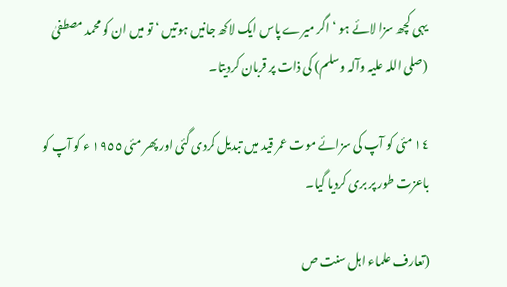یہی کچھ سزا لائے ہو ‘ اگر میرے پاس ایک لاکھ جانیں ہوتیں ‘ تو میں ان کو محمد مصطفیٰ (صلی اللہ علیہ وآلہ وسلم) کی ذات پر قربان کردیتا۔

١٤ مئی کو آپ کی سزائے موت عمر قید میں تبدیل کردی گئی اور پھر مئی ١٩٥٥ ء کو آپ کو باعزت طور پر بری کردیا گیا۔

(تعارف علماء اہل سنت ص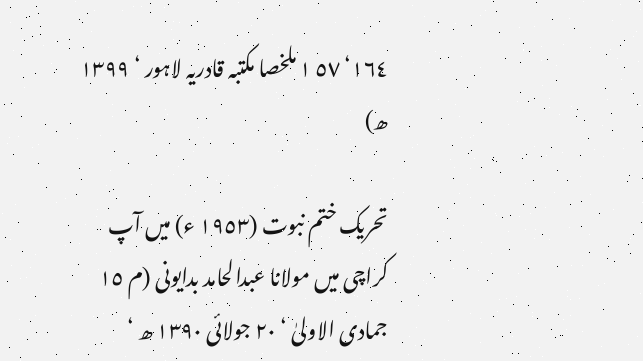١٦٤‘ ٥٧ ١ ملخصا مکتبہ قادریہ لاہور ‘ ١٣٩٩ ھ)

تحریک ختم نبوت (١٩٥٣ ء) میں آپ کراچی میں مولانا عبدالحامد بدایونی (م ١٥ جمادی الاولیٰ ‘ ٢٠ جولائی ١٣٩٠ ھ ‘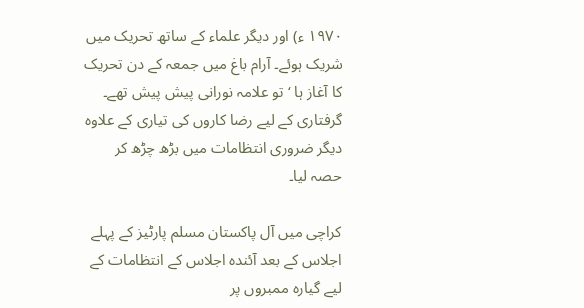١٩٧٠ ء) اور دیگر علماء کے ساتھ تحریک میں شریک ہوئے۔ آرام باغ میں جمعہ کے دن تحریک کا آغاز ہا ‘ تو علامہ نورانی پیش پیش تھے۔ گرفتاری کے لیے رضا کاروں کی تیاری کے علاوہ دیگر ضروری انتظامات میں بڑھ چڑھ کر حصہ لیا۔

کراچی میں آل پاکستان مسلم پارٹیز کے پہلے اجلاس کے بعد آئندہ اجلاس کے انتظامات کے لیے گیارہ ممبروں پر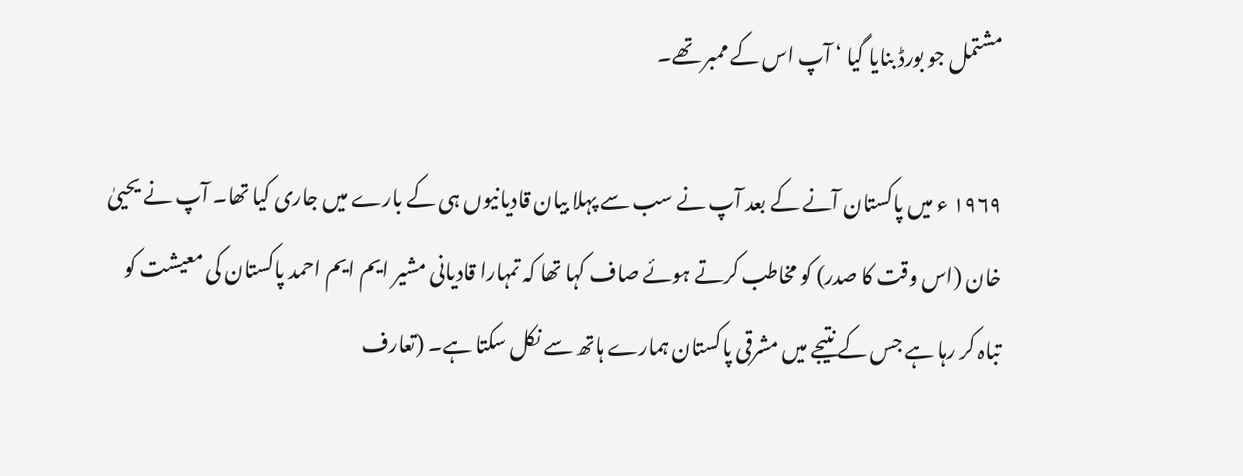مشتمل جو بورڈ بنایا گیا ‘ آپ اس کے ممبر تھے۔

١٩٦٩ ء میں پاکستان آنے کے بعد آپ نے سب سے پہلا بیان قادیانیوں ہی کے بارے میں جاری کیا تھا۔ آپ نے یحییٰ خان (اس وقت کا صدر) کو مخاطب کرتے ہوئے صاف کہا تھا کہ تمہارا قادیانی مشیر ایم ایم احمد پاکستان کی معیشت کو تباہ کر رہا ہے جس کے نتیجے میں مشرقی پاکستان ہمارے ہاتھ سے نکل سکتا ہے۔ (تعارف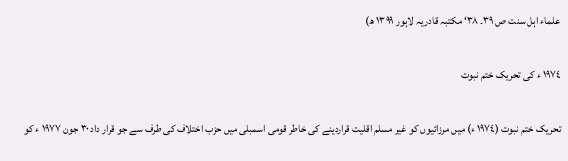علماء اہل سنت ص ٣٩۔ ٣٨‘ مکتبہ قادریہ لاہور ١٣٩٩ ھ)

١٩٧٤ ء کی تحریک ختم نبوت

تحریک ختم نبوت (١٩٧٤ ء) میں مرزائیوں کو غیر مسلم اقلیت قراردینے کی خاطر قومی اسمبلی میں حزب اختلاف کی طرف سے جو قرار داد ٣٠ جون ١٩٧٧ ء کو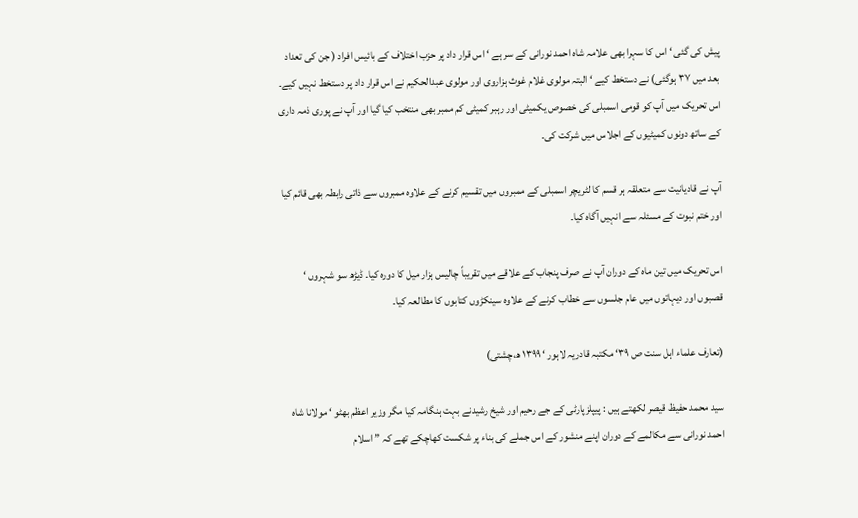پیش کی گئی ‘ اس کا سہرا بھی علامہ شاہ احمد نورانی کے سر ہے ‘ اس قرار داد پر حزب اختلاف کے بائیس افراد ( جن کی تعداد بعد میں ٣٧ ہوگئی) نے دستخط کیے ‘ البتہ مولوی غلام غوث ہزاروی اور مولوی عبدالحکیم نے اس قرار داد پر دستخط نہیں کیے۔ اس تحریک میں آپ کو قومی اسمبلی کی خصوص یکمیٹی اور رہبر کمیٹی کم ممبر بھی منتخب کیا گیا اور آپ نے پوری ذمہ داری کے ساتھ دونوں کمیٹیوں کے اجلاس میں شرکت کی۔

آپ نے قادیانیت سے متعلقہ ہر قسم کا لٹریچر اسمبلی کے ممبروں میں تقسیم کرنے کے علاوہ ممبروں سے ذاتی رابطہ بھی قائم کیا اور ختم نبوت کے مسئلہ سے انہیں آگاہ کیا۔

اس تحریک میں تین ماہ کے دوران آپ نے صرف پنجاب کے علاقے میں تقریباً چالیس ہزار میل کا دورہ کیا۔ ڈیڑھ سو شہروں ‘ قصبوں اور دیہاتوں میں عام جلسوں سے خطاب کرنے کے علاوہ سینکڑوں کتابوں کا مطالعہ کیا۔

(تعارف علماء اہل سنت ص ٣٩‘ مکتبہ قادریہ لاہور ‘ ١٣٩٩ ھ،چشتی)

سید محمد حفیظ قیصر لکھتے ہیں : پیپلزپارٹی کے جے رحیم اور شیخ رشیدنے بہت ہنگامہ کیا مگر وزیر اعظم بھٹو ‘ مولانا شاہ احمد نورانی سے مکالمے کے دوران اپنے منشور کے اس جملے کی بناء پر شکست کھاچکے تھے کہ ” اسلام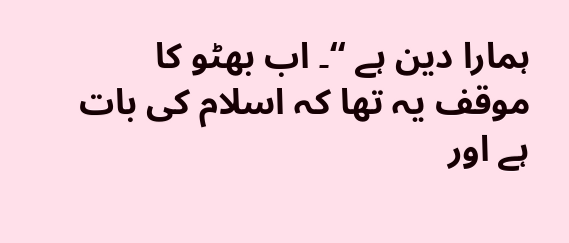ہمارا دین ہے “۔ اب بھٹو کا موقف یہ تھا کہ اسلام کی بات ہے اور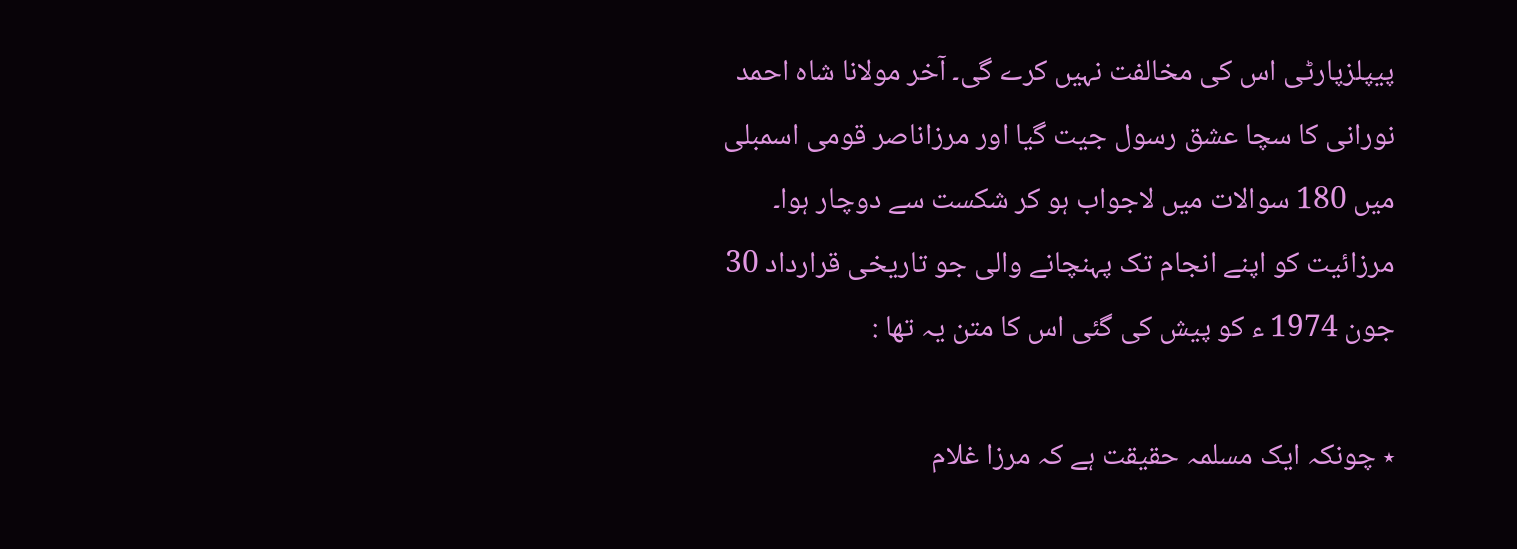پیپلزپارٹی اس کی مخالفت نہیں کرے گی۔ آخر مولانا شاہ احمد نورانی کا سچا عشق رسول جیت گیا اور مرزاناصر قومی اسمبلی میں 180 سوالات میں لاجواب ہو کر شکست سے دوچار ہوا۔ مرزائیت کو اپنے انجام تک پہنچانے والی جو تاریخی قرارداد 30 جون 1974 ء کو پیش کی گئی اس کا متن یہ تھا :

٭ چونکہ ایک مسلمہ حقیقت ہے کہ مرزا غلام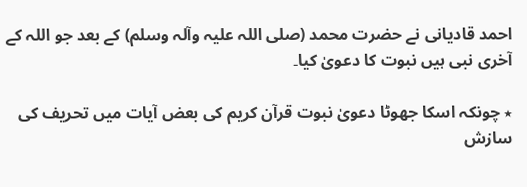احمد قادیانی نے حضرت محمد (صلی اللہ علیہ وآلہ وسلم) کے بعد جو اللہ کے آخری نبی ہیں نبوت کا دعویٰ کیا۔

٭ چونکہ اسکا جھوٹا دعویٰ نبوت قرآن کریم کی بعض آیات میں تحریف کی سازش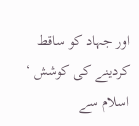اور جہاد کو ساقط کردینے کی کوشش ‘ اسلام سے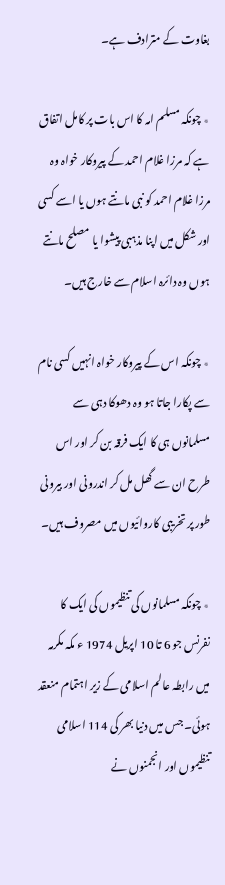بغاوت کے مترادف ہے۔

٭ چونکہ مسلم امہ کا اس بات پر کامل اتفاق ہے کہ مرزا غلام احمد کے پیروکار خواہ وہ مرزا غلام احمد کو نبی مانتے ہوں یا اسے کسی اور شکل میں اپنا مذہبی پیشوا یا مصلح مانتے ہوں وہ دائرہ اسلام سے خارج ہیں۔

٭ چونکہ اس کے پیروکار خواہ انہیں کسی نام سے پکارا جاتا ہو وہ دھوکا دہی سے مسلمانوں ہی کا ایک فرقہ بن کر اور اس طرح ان سے گھل مل کر اندرونی اور بیرونی طور پر تخریبی کاروائیوں میں مصروف ہیں۔

٭ چونکہ مسلمانوں کی تنظیموں کی ایک کا نفرنس جو 6 تا 10 اپریل 1974 ء مکہ مکرمہ میں رابطہ عالم اسلامی کے زیر اہتمام منعقد ہوئی۔ جس میں دنیا بھر کی 114 اسلامی تنظیموں اور انجمنوں نے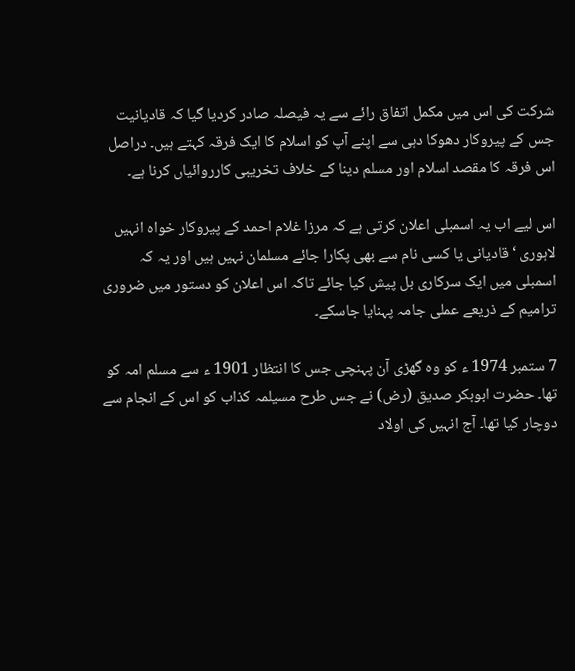شرکت کی اس میں مکمل اتفاق رائے سے یہ فیصلہ صادر کردیا گیا کہ قادیانیت جس کے پیروکار دھوکا دہی سے اپنے آپ کو اسلام کا ایک فرقہ کہتے ہیں۔ دراصل اس فرقہ کا مقصد اسلام اور مسلم دینا کے خلاف تخریبی کارروائیاں کرنا ہے۔

اس لیے اب یہ اسمبلی اعلان کرتی ہے کہ مرزا غلام احمد کے پیروکار خواہ انہیں لاہوری ‘ قادیانی یا کسی نام سے بھی پکارا جائے مسلمان نہیں ہیں اور یہ کہ اسمبلی میں ایک سرکاری بل پیش کیا جائے تاکہ اس اعلان کو دستور میں ضروری ترامیم کے ذریعے عملی جامہ پہنایا جاسکے۔

7 ستمبر 1974 ء کو وہ گھڑی آن پہنچی جس کا انتظار 1901 ء سے مسلم امہ کو تھا۔ حضرت ابوبکر صدیق (رض) نے جس طرح مسیلمہ کذاب کو اس کے انجام سے دوچار کیا تھا۔ آج انہیں کی اولاد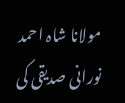مولانا شاہ احمد نورانی صدیقی کی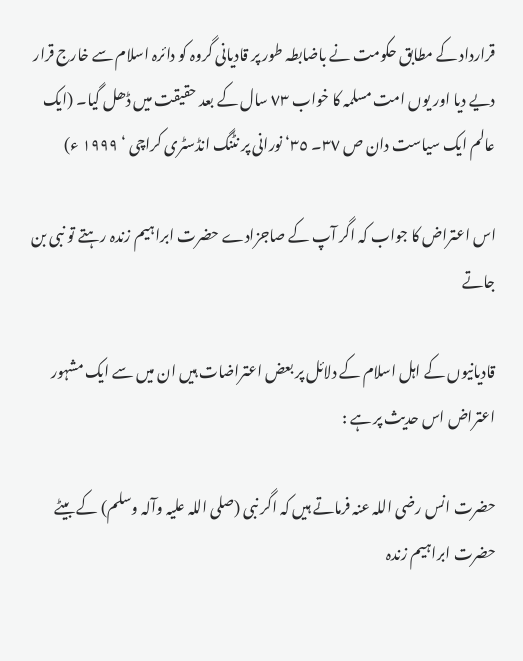قرارداد کے مطابق حکومت نے باضابطہ طور پر قادیانی گروہ کو دائرہ اسلام سے خارج قرار دیے دیا اور یوں امت مسلمہ کا خواب ٧٣ سال کے بعد حقیقت میں ڈھل گیا۔ (ایک عالم ایک سیاست دان ص ٣٧۔ ٣٥‘ نورانی پر نٹنگ انڈسٹری کراچی ‘ ١٩٩٩ ء)

اس اعتراض کا جواب کہ اگر آپ کے صاجزادے حضرت ابراہیم زندہ رہتے تو نبی بن جاتے

قادیانیوں کے اہل اسلام کے دلائل پر بعض اعتراضات ہیں ان میں سے ایک مشہور اعتراض اس حدیث پر ہے :

حضرت انس رضی اللہ عنہ فرماتے ہیں کہ اگر نبی (صلی اللہ علیہ وآلہ وسلم) کے بیٹے حضرت ابراہیم زندہ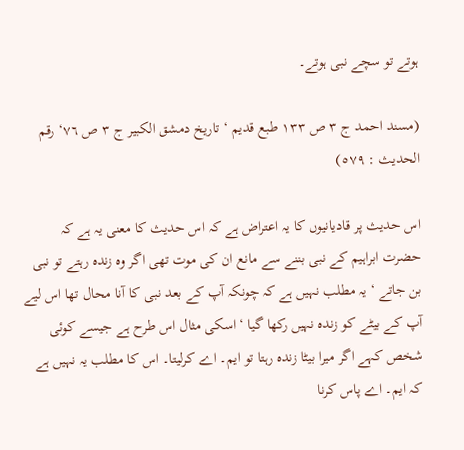ہوتے تو سچے نبی ہوتے۔

(مسند احمد ج ٣ ص ١٣٣ طبع قدیم ‘ تاریخ دمشق الکبیر ج ٣ ص ٧٦‘ رقم الحدیث : ٥٧٩)

اس حدیث پر قادیانیوں کا یہ اعتراض ہے کہ اس حدیث کا معنی یہ ہے کہ حضرت ابراہیم کے نبی بننے سے مانع ان کی موت تھی اگر وہ زندہ رہتے تو نبی بن جاتے ‘ یہ مطلب نہیں ہے کہ چونکہ آپ کے بعد نبی کا آنا محال تھا اس لیے آپ کے بیٹے کو زندہ نہیں رکھا گیا ‘ اسکی مثال اس طرح ہے جیسے کوئی شخص کہے اگر میرا بیٹا زندہ رہتا تو ایم۔ اے کرلیتا۔ اس کا مطلب یہ نہیں ہے کہ ایم۔ اے پاس کرنا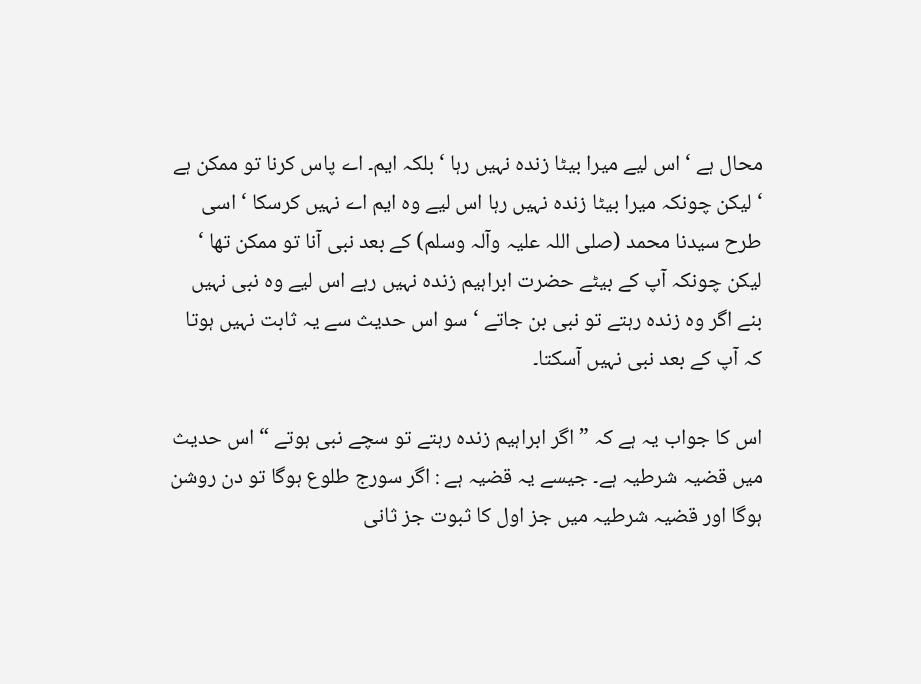محال ہے ‘ اس لیے میرا بیٹا زندہ نہیں رہا ‘ بلکہ ایم۔ اے پاس کرنا تو ممکن ہے ‘ لیکن چونکہ میرا بیٹا زندہ نہیں رہا اس لیے وہ ایم اے نہیں کرسکا ‘ اسی طرح سیدنا محمد (صلی اللہ علیہ وآلہ وسلم) کے بعد نبی آنا تو ممکن تھا ‘ لیکن چونکہ آپ کے بیٹے حضرت ابراہیم زندہ نہیں رہے اس لیے وہ نبی نہیں بنے اگر وہ زندہ رہتے تو نبی بن جاتے ‘ سو اس حدیث سے یہ ثابت نہیں ہوتا کہ آپ کے بعد نبی نہیں آسکتا۔

اس کا جواب یہ ہے کہ ” اگر ابراہیم زندہ رہتے تو سچے نبی ہوتے “ اس حدیث میں قضیہ شرطیہ ہے۔ جیسے یہ قضیہ ہے : اگر سورج طلوع ہوگا تو دن روشن ہوگا اور قضیہ شرطیہ میں جز اول کا ثبوت جز ثانی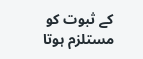کے ثبوت کو مستلزم ہوتا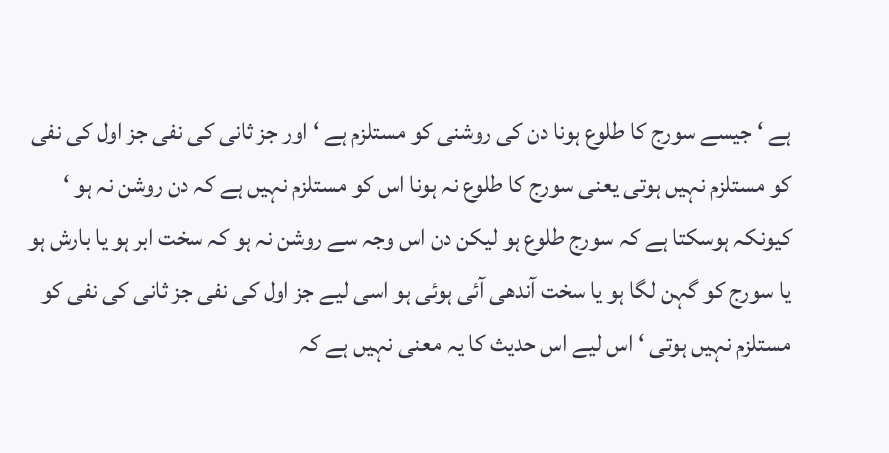ہے ‘ جیسے سورج کا طلوع ہونا دن کی روشنی کو مستلزم ہے ‘ اور جز ثانی کی نفی جز اول کی نفی کو مستلزم نہیں ہوتی یعنی سورج کا طلوع نہ ہونا اس کو مستلزم نہیں ہے کہ دن روشن نہ ہو ‘ کیونکہ ہوسکتا ہے کہ سورج طلوع ہو لیکن دن اس وجہ سے روشن نہ ہو کہ سخت ابر ہو یا بارش ہو یا سورج کو گہن لگا ہو یا سخت آندھی آئی ہوئی ہو اسی لیے جز اول کی نفی جز ثانی کی نفی کو مستلزم نہیں ہوتی ‘ اس لیے اس حدیث کا یہ معنی نہیں ہے کہ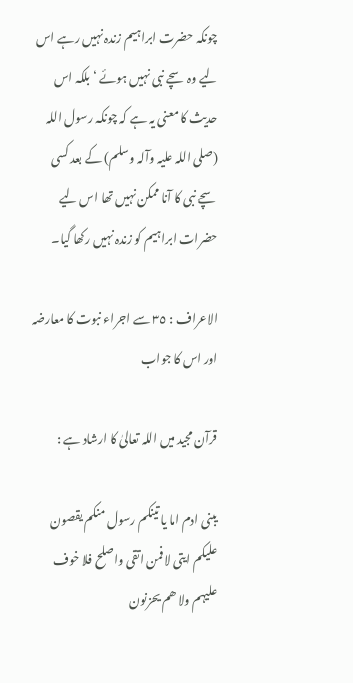چونکہ حضرت ابراہیم زندہ نہیں رہے اس لیے وہ سچے نبی نہیں ہوئے ‘ بلکہ اس حدیث کا معنی یہ ہے کہ چونکہ رسول اللہ (صلی اللہ علیہ وآلہ وسلم) کے بعد کسی سچے نبی کا آنا ممکن نہیں تھا اس لیے حضرات ابراہیم کو زندہ نہیں رکھا گیا۔

الاعراف : ٣٥ سے اجراء نبوت کا معارضہ اور اس کا جواب

قرآن مجید میں اللہ تعالیٰ کا ارشاد ہے :

یبنی ادم اما یا تینکم رسول منکم یقصون علیکم ایتی لا فمن اتقی واصلح فلا خوف علیہم ولا ھم یحزنون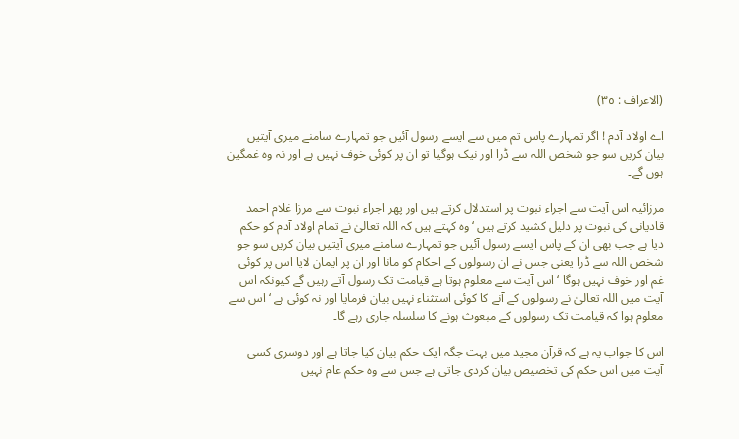(الاعراف : ٣٥)

اے اولاد آدم ! اگر تمہارے پاس تم میں سے ایسے رسول آئیں جو تمہارے سامنے میری آیتیں بیان کریں سو جو شخص اللہ سے ڈرا اور نیک ہوگیا تو ان پر کوئی خوف نہیں ہے اور نہ وہ غمگین ہوں گے۔

مرزائیہ اس آیت سے اجراء نبوت پر استدلال کرتے ہیں اور پھر اجراء نبوت سے مرزا غلام احمد قادیانی کی نبوت پر دلیل کشید کرتے ہیں ‘ وہ کہتے ہیں کہ اللہ تعالیٰ نے تمام اولاد آدم کو حکم دیا ہے جب بھی ان کے پاس ایسے رسول آئیں جو تمہارے سامنے میری آیتیں بیان کریں سو جو شخص اللہ سے ڈرا یعنی جس نے ان رسولوں کے احکام کو مانا اور ان پر ایمان لایا اس پر کوئی غم اور خوف نہیں ہوگا ‘ اس آیت سے معلوم ہوتا ہے قیامت تک رسول آتے رہیں گے کیونکہ اس آیت میں اللہ تعالیٰ نے رسولوں کے آنے کا کوئی استثناء نہیں بیان فرمایا اور نہ کوئی ہے ‘ اس سے معلوم ہوا کہ قیامت تک رسولوں کے مبعوث ہونے کا سلسلہ جاری رہے گا۔

اس کا جواب یہ ہے کہ قرآن مجید میں بہت جگہ ایک حکم بیان کیا جاتا ہے اور دوسری کسی آیت میں اس حکم کی تخصیص بیان کردی جاتی ہے جس سے وہ حکم عام نہیں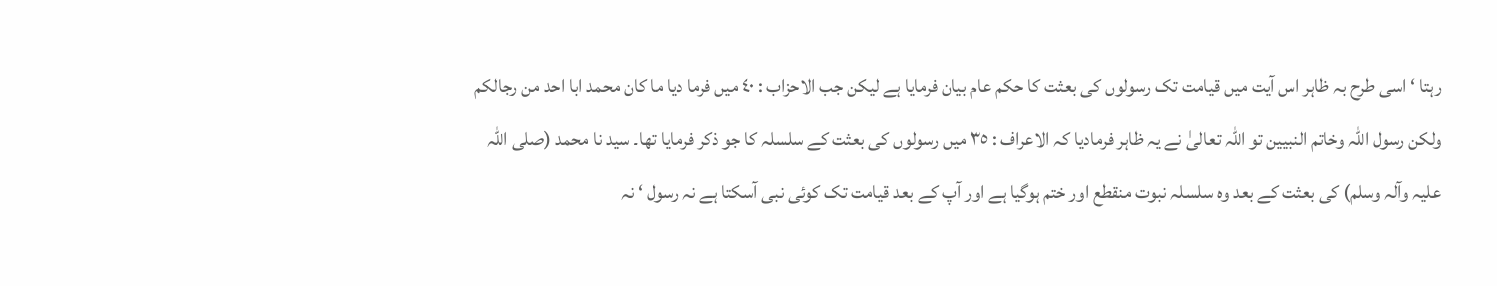رہتا ‘ اسی طرح بہ ظاہر اس آیت میں قیامت تک رسولوں کی بعثت کا حکم عام بیان فرمایا ہے لیکن جب الاحزاب : ٤٠ میں فرما دیا ما کان محمد ابا احد من رجالکم ولکن رسول اللہ وخاتم النبیین تو اللہ تعالیٰ نے یہ ظاہر فرمادیا کہ الاعراف : ٣٥ میں رسولوں کی بعثت کے سلسلہ کا جو ذکر فرمایا تھا۔ سید نا محمد (صلی اللہ علیہ وآلہ وسلم) کی بعثت کے بعد وہ سلسلہ نبوت منقطع اور ختم ہوگیا ہے اور آپ کے بعد قیامت تک کوئی نبی آسکتا ہے نہ رسول ‘ نہ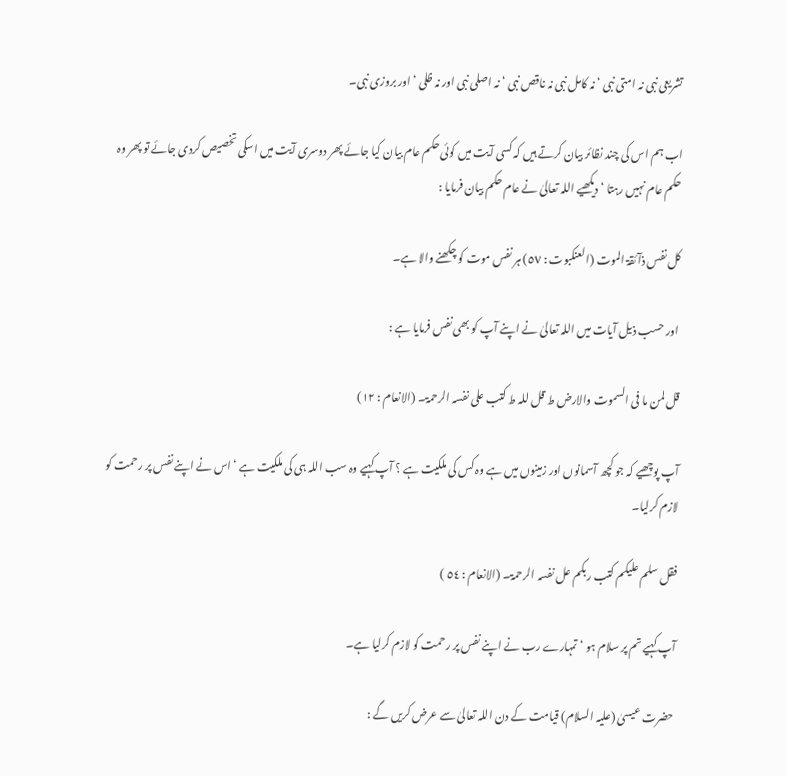تشریعی نبی نہ امتی نبی ‘ نہ کامل نبی نہ ناقص نبی ‘ نہ اصلی نبی اور نہ ظلی ‘ اور بروزی نبی۔

اب ہم اس کی چند نظائر بیان کرتے ہیں کہ کسی آیت میں کوئی حکم عام بیان کیا جائے پھر دوسری آیت میں اسکی تخصیص کردی جائے تو پھر وہ حکم عام نہیں رہتا ‘ دیکھیے اللہ تعالیٰ نے عام حکم بیان فرمایا :

کل نفس ذآئقۃ الموت (العنکبوت : ٥٧) ہر نفس موت کو چکھنے والا ہے۔

 اور حسب ذیل آیات میں اللہ تعالیٰ نے اپنے آپ کو بھی نفس فرمایا ہے :

قل لمن ما فی السموت والارض ط قل للہ ط کتب علی نفسہ الرحمۃ۔ (الانعام : ١٢)

آپ پوچھیے کہ جو کچھ آسمانوں اور زمینوں میں ہے وہ کس کی ملکیت ہے ؟ آپ کہیے وہ سب اللہ ہی کی ملکیت ہے ‘ اس نے اپنے نفس پر رحمت کو لازم کرلیا۔

فقل سلم علیکم کتب ربکم عل نفسہ الرحمۃ۔ (الانعام : ٥٤ )

آپ کہیے تم پر سلام ہو ‘ تمہارے رب نے اپنے نفس پر رحمت کو لازم کرلیا ہے۔

 حضرت عیسیٰ (علیہ السلام) قیامت کے دن اللہ تعالیٰ سے عرض کریں گے :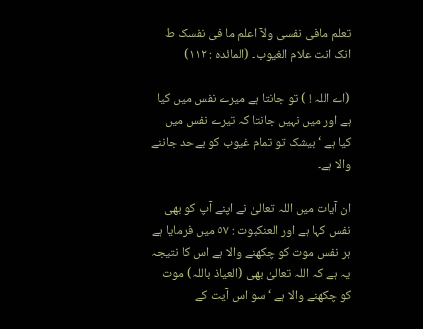تعلم مافی نفسی ولآ اعلم ما فی نفسک ط انک انت علام الغیوب۔ (المائدہ : ١١٢)

(اے اللہ ! ) تو جانتا ہے میرے نفس میں کیا ہے اور میں نہیں جانتا کہ تیرے نفس میں کیا ہے ‘ بیشک تو تمام غیوب کو بےحد جاننے والا ہے۔

ان آیات میں اللہ تعالیٰ نے اپنے آپ کو بھی نفس کہا ہے اور العنکبوت : ٥٧ میں فرمایا ہے ہر نفس موت کو چکھنے والا ہے اس کا نتیجہ یہ ہے کہ اللہ تعالیٰ بھی (العیاذ باللہ) موت کو چکھنے والا ہے ‘ سو اس آیت کے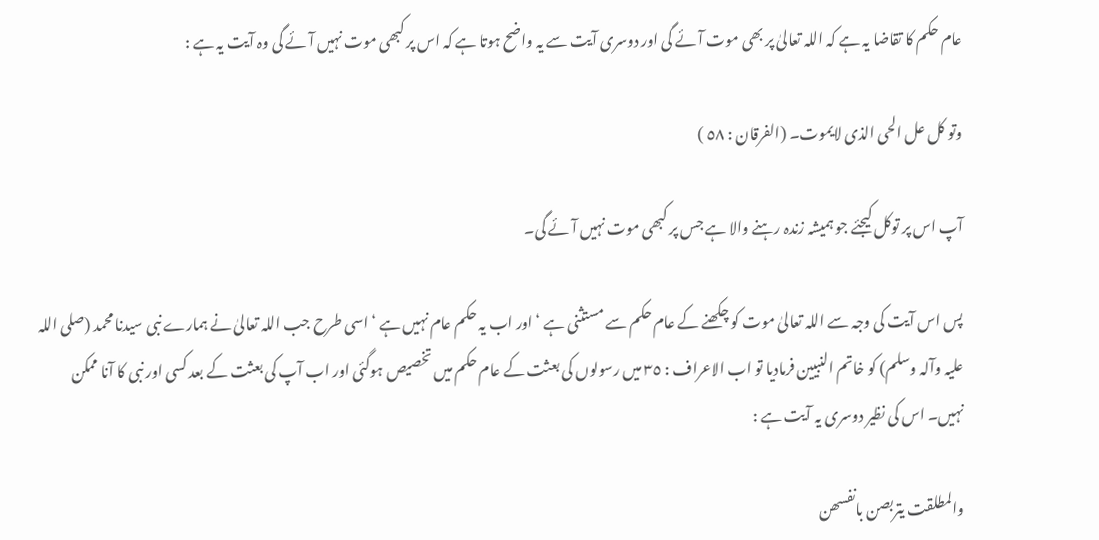عام حکم کا تقاضا یہ ہے کہ اللہ تعالیٰ پر بھی موت آئے گی اور دوسری آیت سے یہ واضح ہوتا ہے کہ اس پر کبھی موت نہیں آئے گی وہ آیت یہ ہے :

وتو کل عل الحی الذی لایموت۔ (الفرقان : ٥٨ )

آپ اس پر توکل کیجئے جو ہمیشہ زندہ رہنے والا ہے جس پر کبھی موت نہیں آئے گی۔

پس اس آیت کی وجہ سے اللہ تعالیٰ موت کو چکھنے کے عام حکم سے مستثنی ہے ‘ اور اب یہ حکم عام نہیں ہے ‘ اسی طرح جب اللہ تعالیٰ نے ہمارے نبی سیدنا محمد (صلی اللہ علیہ وآلہ وسلم) کو خاتم النبیین فرمادیا تو اب الاعراف : ٣٥ میں رسولوں کی بعثت کے عام حکم میں تخصیص ہوگئی اور اب آپ کی بعثت کے بعد کسی اور نبی کا آنا ممکن نہیں۔ اس کی نظیر دوسری یہ آیت ہے :

والمطلقت یتربصن بانفسھن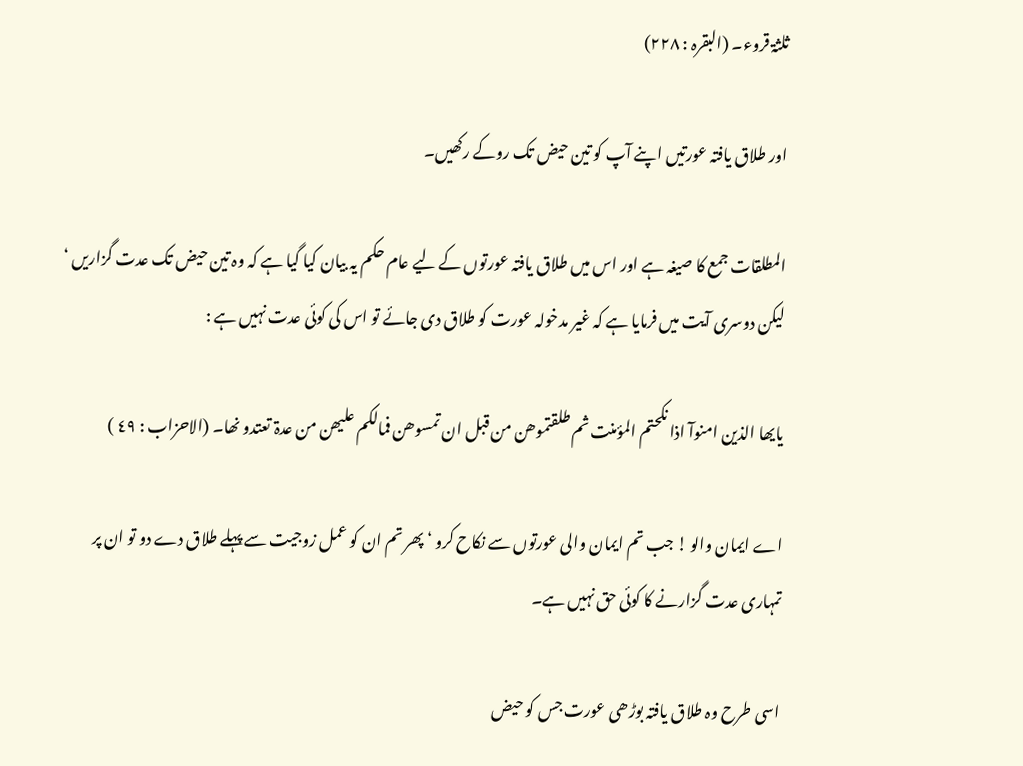ثلثۃ قروء۔ (البقرہ : ٢٢٨)

اور طلاق یافتہ عورتیں اپنے آپ کو تین حیض تک روکے رکھیں۔

المطلقات جمع کا صیغہ ہے اور اس میں طلاق یافتہ عورتوں کے لیے عام حکم یہ بیان کیا گیا ہے کہ وہ تین حیض تک عدت گزاریں ‘ لیکن دوسری آیت میں فرمایا ہے کہ غیر مدخولہ عورت کو طلاق دی جائے تو اس کی کوئی عدت نہیں ہے :

یایھا الذین امنوآ اذا نکحتم المؤمنت ثم طلقتموھن من قبل ان تمسوھن فمالکم علیھن من عدۃ تعتدو نھا۔ (الاحزاب : ٤٩ )

اے ایمان والو ! جب تم ایمان والی عورتوں سے نکاح کرو ‘ پھر تم ان کو عمل زوجیت سے پہلے طلاق دے دو تو ان پر تمہاری عدت گزارنے کا کوئی حق نہیں ہے۔

اسی طرح وہ طلاق یافتہ بوڑھی عورت جس کو حیض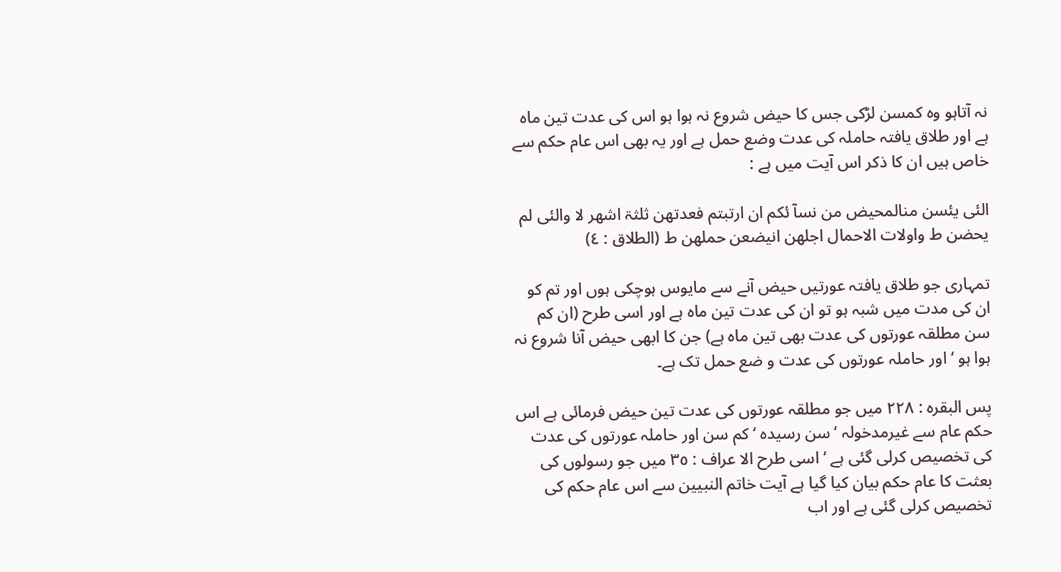نہ آتاہو وہ کمسن لڑکی جس کا حیض شروع نہ ہوا ہو اس کی عدت تین ماہ ہے اور طلاق یافتہ حاملہ کی عدت وضع حمل ہے اور یہ بھی اس عام حکم سے خاص ہیں ان کا ذکر اس آیت میں ہے :

الئی یئسن منالمحیض من نسآ ئکم ان ارتبتم فعدتھن ثلثۃ اشھر لا والئی لم یحضن ط واولات الاحمال اجلھن انیضعن حملھن ط (الطلاق : ٤)

تمہاری جو طلاق یافتہ عورتیں حیض آنے سے مایوس ہوچکی ہوں اور تم کو ان کی مدت میں شبہ ہو تو ان کی عدت تین ماہ ہے اور اسی طرح (ان کم سن مطلقہ عورتوں کی عدت بھی تین ماہ ہے) جن کا ابھی حیض آنا شروع نہ ہوا ہو ‘ اور حاملہ عورتوں کی عدت و ضع حمل تک ہے۔

پس البقرہ : ٢٢٨ میں جو مطلقہ عورتوں کی عدت تین حیض فرمائی ہے اس حکم عام سے غیرمدخولہ ‘ سن رسیدہ ‘ کم سن اور حاملہ عورتوں کی عدت کی تخصیص کرلی گئی ہے ‘ اسی طرح الا عراف : ٣٥ میں جو رسولوں کی بعثت کا عام حکم بیان کیا گیا ہے آیت خاتم النبیین سے اس عام حکم کی تخصیص کرلی گئی ہے اور اب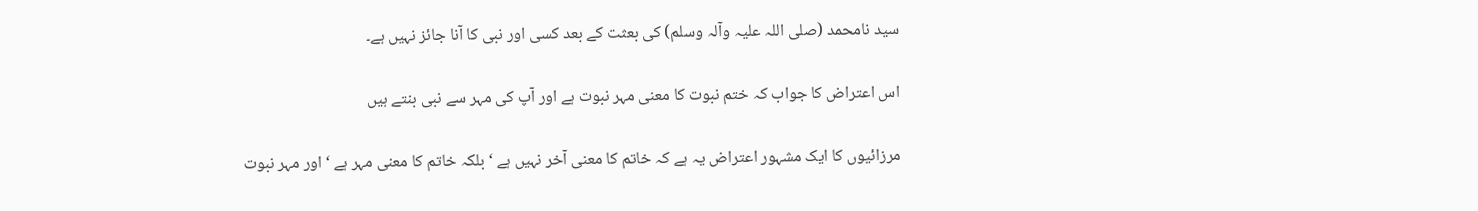سید نامحمد (صلی اللہ علیہ وآلہ وسلم) کی بعثت کے بعد کسی اور نبی کا آنا جائز نہیں ہے۔

اس اعتراض کا جواب کہ ختم نبوت کا معنی مہر نبوت ہے اور آپ کی مہر سے نبی بنتے ہیں

مرزائیوں کا ایک مشہور اعتراض یہ ہے کہ خاتم کا معنی آخر نہیں ہے ‘ بلکہ خاتم کا معنی مہر ہے ‘ اور مہر نبوت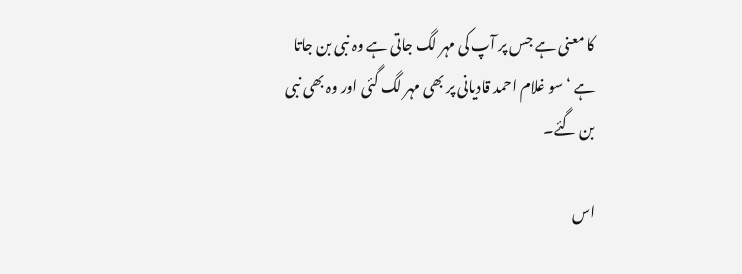کا معنی ہے جس پر آپ کی مہر لگ جاتی ہے وہ نبی بن جاتا ہے ‘ سو غلام احمد قادیانی پر بھی مہر لگ گئی اور وہ بھی نبی بن گئے۔

اس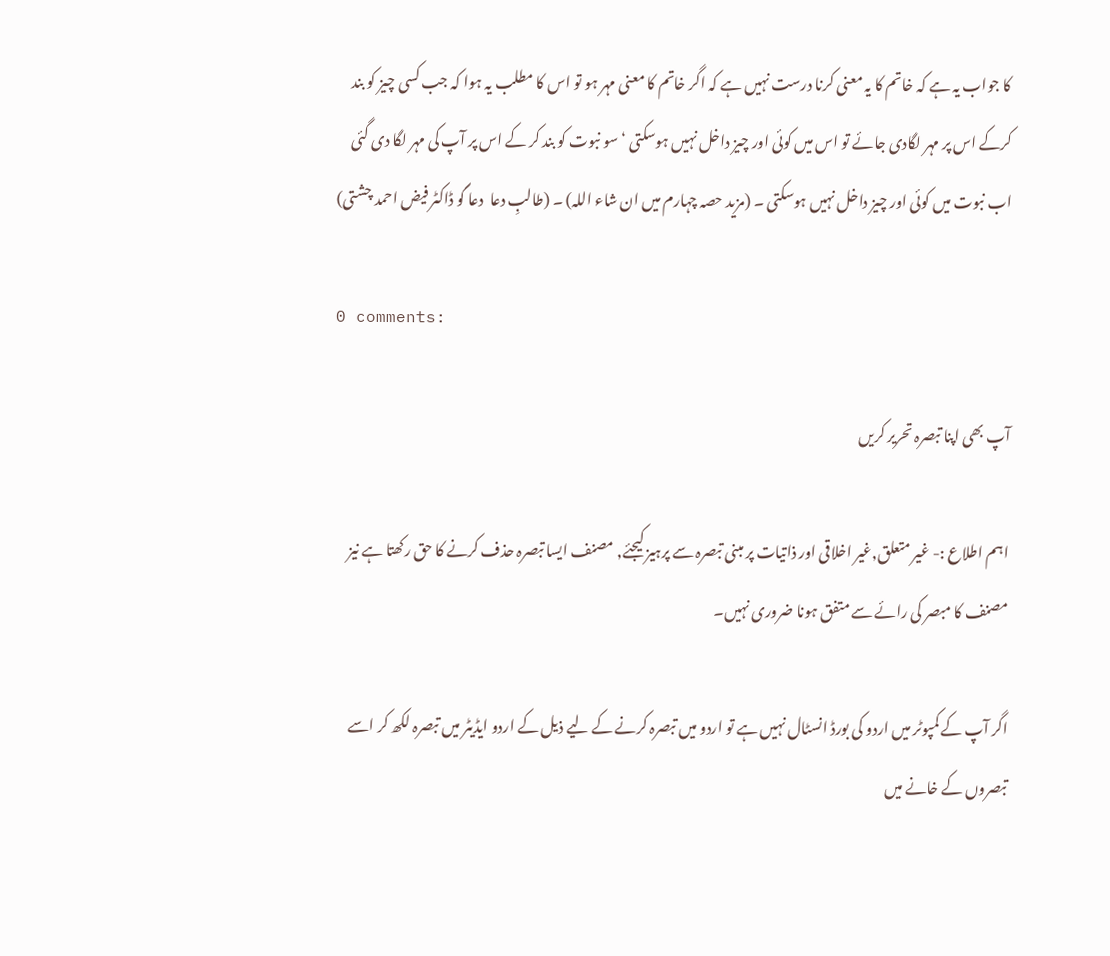کا جواب یہ ہے کہ خاتم کا یہ معنی کرنا درست نہیں ہے کہ اگر خاتم کا معنی مہر ہو تو اس کا مطلب یہ ہوا کہ جب کسی چیز کو بند کرکے اس پر مہر لگادی جائے تو اس میں کوئی اور چیز داخل نہیں ہوسکتی ‘ سو نبوت کو بند کر کے اس پر آپ کی مہر لگا دی گئی اب نبوت میں کوئی اور چیز داخل نہیں ہوسکتی ۔ (مزید حصہ چہارم میں ان شاء اللہ) ۔ (طالبِ دعا  دعا گو ڈاکٹر فیض احمد چشتی)

0 comments:

آپ بھی اپنا تبصرہ تحریر کریں

اہم اطلاع :- غیر متعلق,غیر اخلاقی اور ذاتیات پر مبنی تبصرہ سے پرہیز کیجئے, مصنف ایسا تبصرہ حذف کرنے کا حق رکھتا ہے نیز مصنف کا مبصر کی رائے سے متفق ہونا ضروری نہیں۔

اگر آپ کے کمپوٹر میں اردو کی بورڈ انسٹال نہیں ہے تو اردو میں تبصرہ کرنے کے لیے ذیل کے اردو ایڈیٹر میں تبصرہ لکھ کر اسے تبصروں کے خانے میں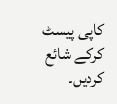کاپی پیسٹ کرکے شائع کردیں۔